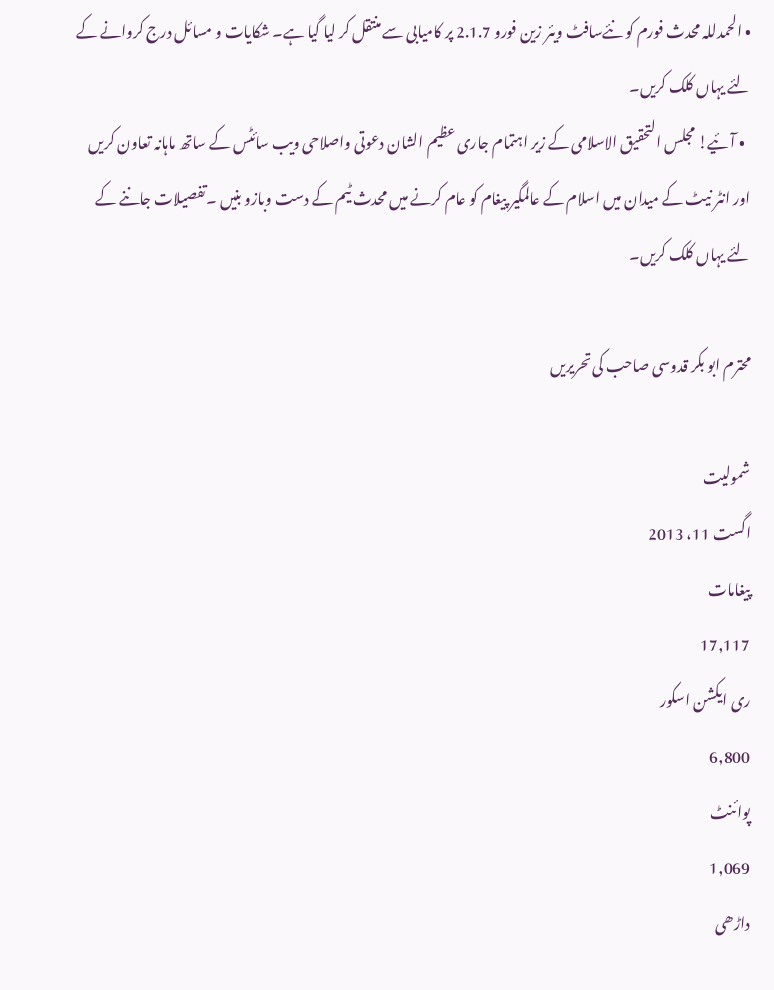• الحمدللہ محدث فورم کو نئےسافٹ ویئر زین فورو 2.1.7 پر کامیابی سے منتقل کر لیا گیا ہے۔ شکایات و مسائل درج کروانے کے لئے یہاں کلک کریں۔
  • آئیے! مجلس التحقیق الاسلامی کے زیر اہتمام جاری عظیم الشان دعوتی واصلاحی ویب سائٹس کے ساتھ ماہانہ تعاون کریں اور انٹر نیٹ کے میدان میں اسلام کے عالمگیر پیغام کو عام کرنے میں محدث ٹیم کے دست وبازو بنیں ۔تفصیلات جاننے کے لئے یہاں کلک کریں۔

محترم ابو بکر قدوسی صاحب کی تحریریں

شمولیت
اگست 11، 2013
پیغامات
17,117
ری ایکشن اسکور
6,800
پوائنٹ
1,069
داڑھی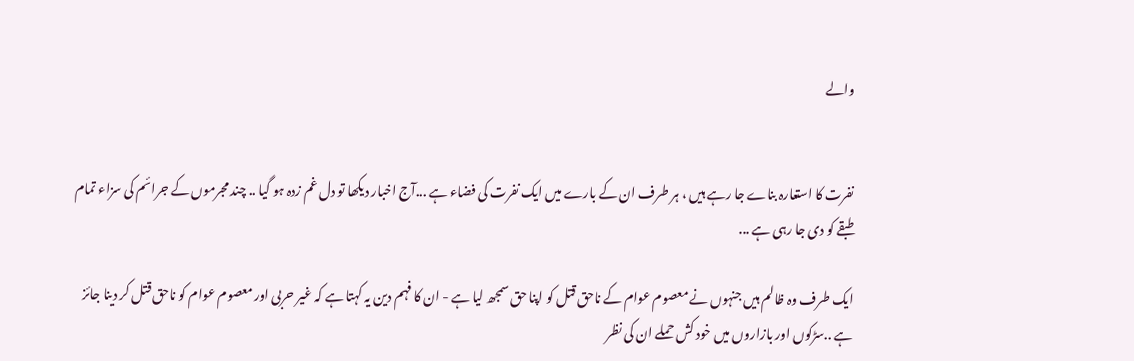والے


نفرت کا استعارہ بناے جا رہے ہیں ، ہر طرف ان کے بارے میں ایک نفرت کی فضاء ہے ...آج اخبار دیکھا تو دل غم زدہ ہو گیا .. چند مجرموں کے جرائم کی سزاء تمام طبقے کو دی جا رہی ہے ...

ایک طرف وہ ظالم ہیں جنہوں نے معصوم عوام کے ناحق قتل کو اپنا حق سمجھ لیا ہے - ان کا فہم دین یہ کہتا ہے کہ غیر حربی اور معصوم عوام کو ناحق قتل کر دینا جائز ہے ..سڑکوں اور بازاروں میں خود کش حملے ان کی نظر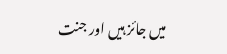میں جائز ہیں اور جنت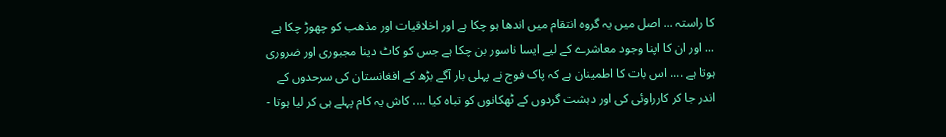کا راستہ ... اصل میں یہ گروہ انتقام میں اندھا ہو چکا ہے اور اخلاقیات اور مذھب کو چھوڑ چکا ہے ... اور ان کا اپنا وجود معاشرے کے لیے ایسا ناسور بن چکا ہے جس کو کاٹ دینا مجبوری اور ضروری ہوتا ہے .... اس بات کا اطمینان ہے کہ پاک فوج نے پہلی بار آگے بڑھ کے افغانستان کی سرحدوں کے اندر جا کر کارراوئی کی اور دہشت گردوں کے ٹھکانوں کو تباہ کیا .... کاش یہ کام پہلے ہی کر لیا ہوتا -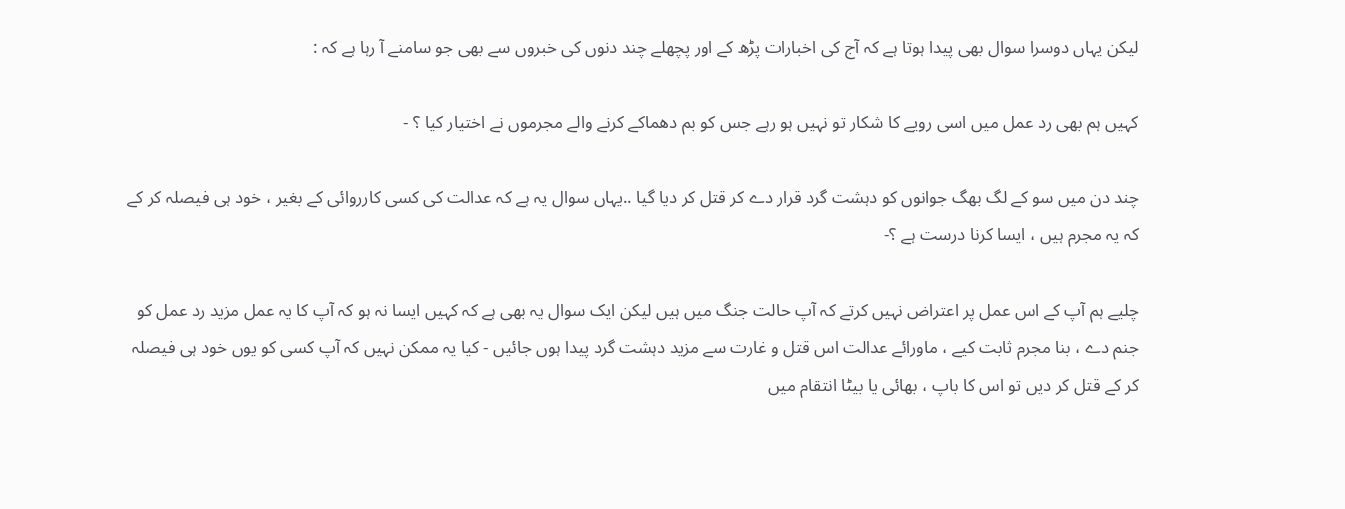لیکن یہاں دوسرا سوال بھی پیدا ہوتا ہے کہ آج کی اخبارات پڑھ کے اور پچھلے چند دنوں کی خبروں سے بھی جو سامنے آ رہا ہے کہ :

کہیں ہم بھی رد عمل میں اسی رویے کا شکار تو نہیں ہو رہے جس کو بم دھماکے کرنے والے مجرموں نے اختیار کیا ؟ -

چند دن میں سو کے لگ بھگ جوانوں کو دہشت گرد قرار دے کر قتل کر دیا گیا ..یہاں سوال یہ ہے کہ عدالت کی کسی کارروائی کے بغیر ، خود ہی فیصلہ کر کے کہ یہ مجرم ہیں ، ایسا کرنا درست ہے ؟-

چلیے ہم آپ کے اس عمل پر اعتراض نہیں کرتے کہ آپ حالت جنگ میں ہیں لیکن ایک سوال یہ بھی ہے کہ کہیں ایسا نہ ہو کہ آپ کا یہ عمل مزید رد عمل کو جنم دے ، بنا مجرم ثابت کیے ، ماورائے عدالت اس قتل و غارت سے مزید دہشت گرد پیدا ہوں جائیں - کیا یہ ممکن نہیں کہ آپ کسی کو یوں خود ہی فیصلہ کر کے قتل کر دیں تو اس کا باپ ، بھائی یا بیٹا انتقام میں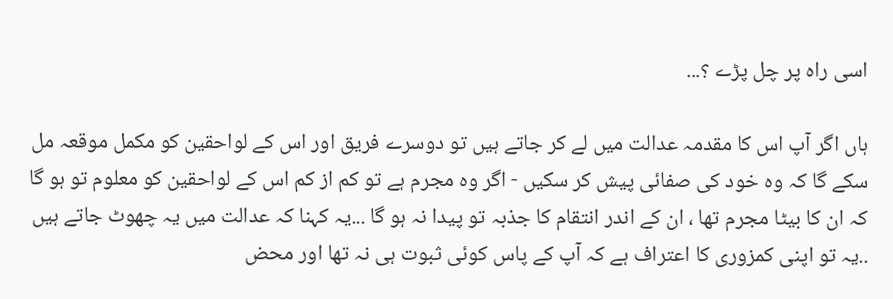اسی راہ پر چل پڑے ؟...

ہاں اگر آپ اس کا مقدمہ عدالت میں لے کر جاتے ہیں تو دوسرے فریق اور اس کے لواحقین کو مکمل موقعہ مل سکے گا کہ وہ خود کی صفائی پیش کر سکیں - اگر وہ مجرم ہے تو کم از کم اس کے لواحقین کو معلوم تو ہو گا کہ ان کا بیٹا مجرم تھا ، ان کے اندر انتقام کا جذبہ تو پیدا نہ ہو گا ...یہ کہنا کہ عدالت میں یہ چھوٹ جاتے ہیں ..یہ تو اپنی کمزوری کا اعتراف ہے کہ آپ کے پاس کوئی ثبوت ہی نہ تھا اور محض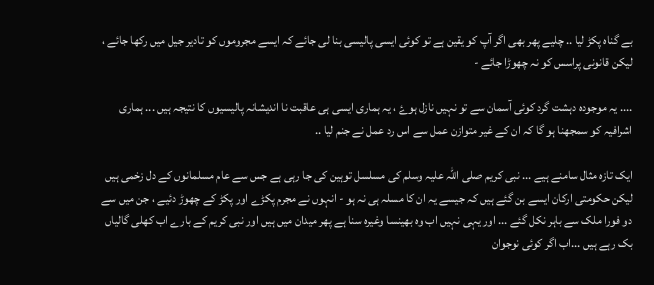بے گناہ پکڑ لیا .. چلیے پھر بھی اگر آپ کو یقین ہے تو کوئی ایسی پالیسی بنا لی جائے کہ ایسے مجروموں کو تادیر جیل میں رکھا جائے ، لیکن قانونی پراسس کو نہ چھوڑا جائے -

.... یہ موجودہ دہشت گرد کوئی آسمان سے تو نہیں نازل ہوۓ ، یہ ہماری ایسی ہی عاقبت نا اندیشانہ پالیسیوں کا نتیجہ ہیں ... ہماری اشرافیہ کو سمجھنا ہو گا کہ ان کے غیر متوازن عمل سے اس رد عمل نے جنم لیا ..

ایک تازہ مثال سامنے ہیے ... نبی کریم صلی اللہ علیہ وسلم کی مسلسل توہین کی جا رہی ہے جس سے عام مسلمانوں کے دل زخمی ہیں لیکن حکومتی ارکان ایسے بن گئے ہیں کہ جیسے یہ ان کا مسلہ ہی نہ ہو - انہوں نے مجرم پکڑے اور پکڑ کے چھوڑ دئیے ، جن میں سے دو فورا ملک سے باہر نکل گئے ... اور یہی نہیں اب وہ بھینسا وغیرہ سنا ہے پھر میدان میں ہیں اور نبی کریم کے بارے اب کھلی گالیاں بک رہے ہیں ...اب اگر کوئی نوجوان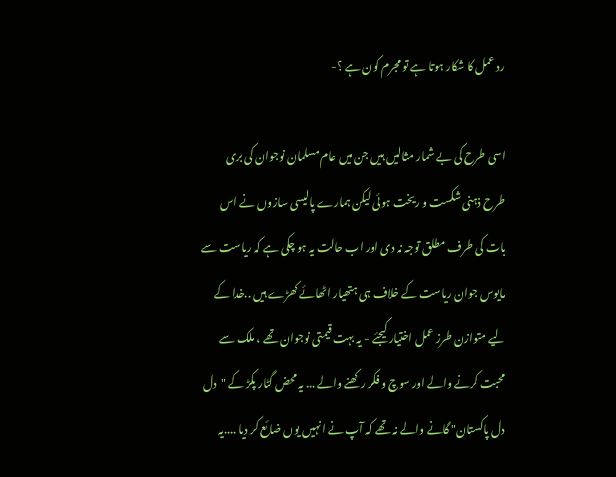رد عمل کا شکار ہوتا ہے تو مجرم کون ہے ؟-

اسی طرح کی بے شمار مثالیں ہیں جن میں عام مسلمان نوجوان کی بری طرح ذہنی شکست و ریخت ہوئی لیکن ہمارے پالیسی سازوں نے اس بات کی طرف مطلق توجہ نہ دی اور اب حالت یہ ہو چکی ہے کہ ریاست سے مایوس جوان ریاست کے خلاف ہی ہتھیار اٹھائے کھڑے ہیں ..خدا کے لیے متوازن طرز عمل اختیار کیجئے - یہ بہت قیمتی نوجوان تھے ، ملک سے محبت کرنے والے اور سوچ و فکر رکھنے والے ... یہ محض گٹار پکڑ کے "دل دل پاکستان" گانے والے نہ تھے کہ آپ نے انہیں یوں ضائع کر دیا ....یہ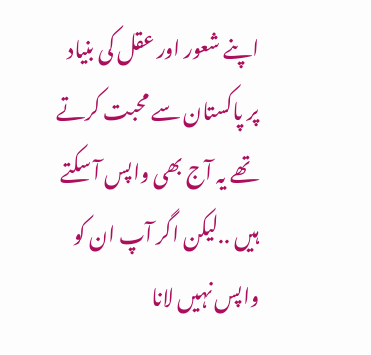اپنے شعور اور عقل کی بنیاد پر پاکستان سے محبت کرتے تھے یہ آج بھی واپس آ سکتے ہیں ..لیکن اگر آپ ان کو واپس نہیں لانا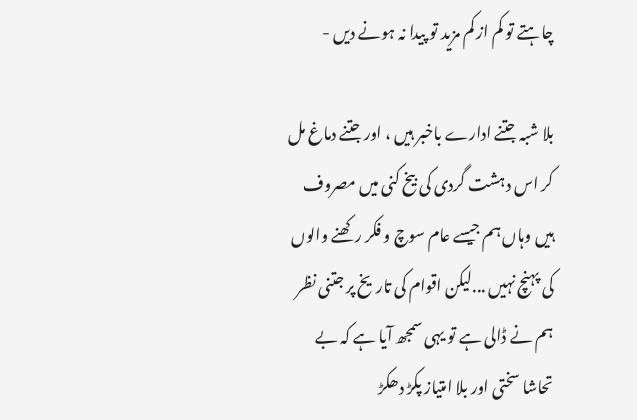چاہتے تو کم از کم مزید تو پیدا نہ ہونے دیں -

بلا شبہ جتنے ادارے باخبر ہیں ، اور جتنے دماغ مل کر اس دہشت گردی کی بیخ کنی میں مصروف ہیں وہاں ہم جیسے عام سوچ و فکر رکھنے والوں کی پہنچ نہیں ...لیکن اقوام کی تاریخ پر جتنی نظر ہم نے ڈالی ہے تو یہی سمجھ آیا ہے کہ بے تحاشا سختی اور بلا امتیاز پکڑ دھکڑ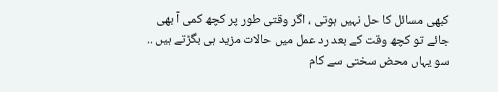کبھی مسائل کا حل نہیں ہوتی ، اگر وقتی طور پر کچھ کمی آ بھی جائے تو کچھ وقت کے بعد رد عمل میں حالات مزید ہی بگڑتے ہیں .. سو یہاں محض سختی سے کام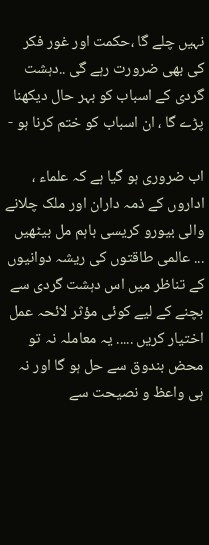نہیں چلے گا ،حکمت اور غور فکر کی بھی ضرورت رہے گی ..دہشت گردی کے اسباب کو بہر حال دیکھنا پڑے گا ، ان اسباب کو ختم کرنا ہو -

اب ضروری ہو گیا ہے کہ علماء ، اداروں کے ذمہ داران اور ملک چلانے والی بیورو کریسی باہم مل بیٹھیں ... عالمی طاقتوں کی ریشہ دوانیوں کے تناظر میں اس دہشت گردی سے بچنے کے لیے کوئی مؤثر لائحہ عمل اختیار کریں ..... یہ معاملہ نہ تو محض بندوق سے حل ہو گا اور نہ ہی واعظ و نصیحت سے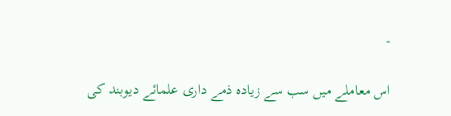-

اس معاملے میں سب سے زیادہ ذمے داری علمائے دیوبند کی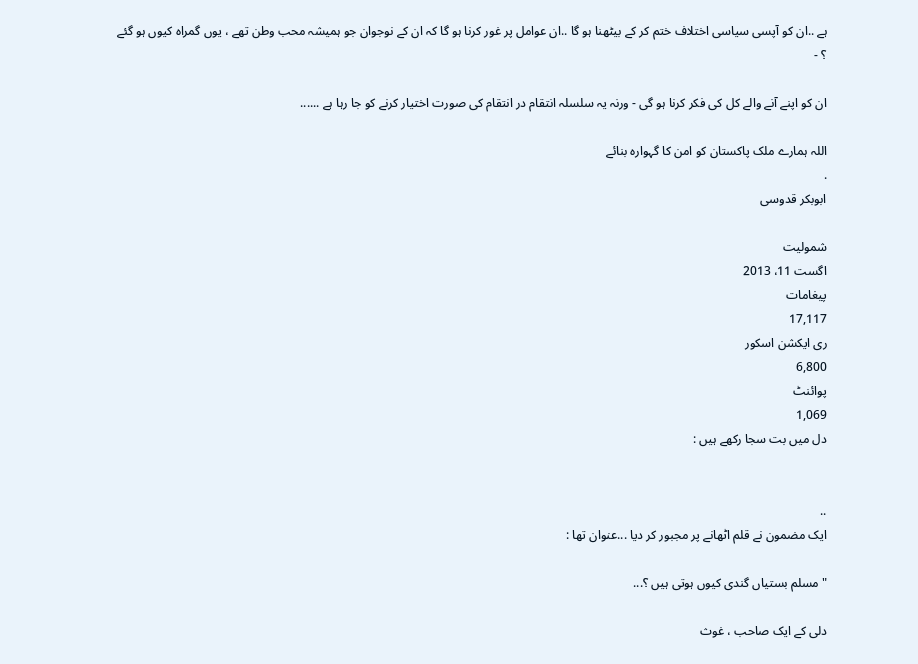ہے ..ان کو آپسی سیاسی اختلاف ختم کر کے بیٹھنا ہو گا ..ان عوامل پر غور کرنا ہو گا کہ ان کے نوجوان جو ہمیشہ محب وطن تھے ، یوں گمراہ کیوں ہو گئے ؟ -

ان کو اپنے آنے والے کل کی فکر کرنا ہو گی - ورنہ یہ سلسلہ انتقام در انتقام کی صورت اختیار کرنے کو جا رہا ہے ......

اللہ ہمارے ملک پاکستان کو امن کا گہوارہ بنائے
.
ابوبکر قدوسی

شمولیت
اگست 11، 2013
پیغامات
17,117
ری ایکشن اسکور
6,800
پوائنٹ
1,069
دل میں بت سجا رکھے ہیں :


..
ایک مضمون نے قلم اٹھانے پر مجبور کر دیا ...عنوان تھا :

" مسلم بستیاں گندی کیوں ہوتی ہیں ؟...

دلی کے ایک صاحب ، غوث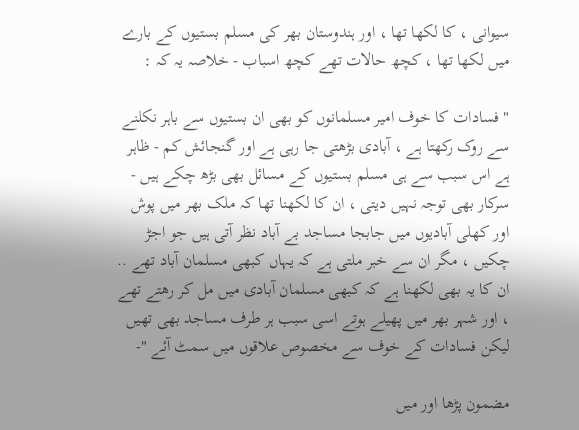سیوانی ، کا لکھا تھا ، اور ہندوستان بھر کی مسلم بستیوں کے بارے میں لکھا تھا ، کچھ حالات تھے کچھ اسباب - خلاصہ یہ کہ :

" فسادات کا خوف امیر مسلمانوں کو بھی ان بستیوں سے باہر نکلنے سے روک رکھتا ہے ، آبادی بڑھتی جا رہی ہے اور گنجائش کم - ظاہر ہے اس سبب سے ہی مسلم بستیوں کے مسائل بھی بڑھ چکے ہیں - سرکار بھی توجہ نہیں دیتی ، ان کا لکھنا تھا کہ ملک بھر میں پوش اور کھلی آبادیوں میں جابجا مساجد بے آباد نظر آتی ہیں جو اجڑ چکیں ، مگر ان سے خبر ملتی ہے کہ یہاں کبھی مسلمان آباد تھے .. ان کا یہ بھی لکھنا ہے کہ کبھی مسلمان آبادی میں مل کر رهتے تھے ، اور شہر بھر میں پھیلے ہوتے اسی سبب ہر طرف مساجد بھی تھیں لیکن فسادات کے خوف سے مخصوص علاقوں میں سمٹ آئے "-

مضمون پڑھا اور میں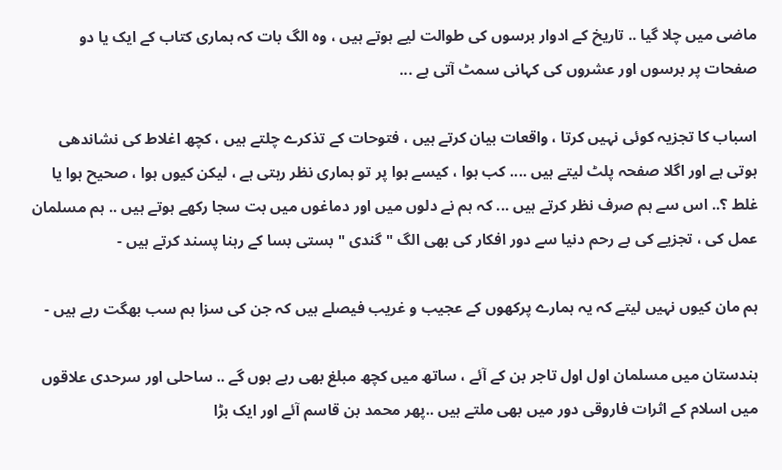ماضی میں چلا گیا .. تاریخ کے ادوار برسوں کی طوالت لیے ہوتے ہیں ، وہ الگ بات کہ ہماری کتاب کے ایک یا دو صفحات پر برسوں اور عشروں کی کہانی سمٹ آتی ہے ...

اسباب کا تجزیہ کوئی نہیں کرتا ، واقعات بیان کرتے ہیں ، فتوحات کے تذکرے چلتے ہیں ، کچھ اغلاط کی نشاندھی ہوتی ہے اور اگلا صفحہ پلٹ لیتے ہیں .... کب ہوا ، کیسے ہوا پر تو ہماری نظر رہتی ہے ، لیکن کیوں ہوا ، صحیح ہوا یا غلط ؟.. اس سے ہم صرف نظر کرتے ہیں ... کہ ہم نے دلوں میں اور دماغوں میں بت سجا رکھے ہوتے ہیں .. ہم مسلمان عمل کی ، تجزیے کی بے رحم دنیا سے دور افکار کی بھی الگ "گندی " بستی بسا کے رہنا پسند کرتے ہیں -

ہم مان کیوں نہیں لیتے کہ یہ ہمارے پرکھوں کے عجیب و غریب فیصلے ہیں کہ جن کی سزا ہم سب بھگت رہے ہیں -

ہندستان میں مسلمان اول اول تاجر بن کے آئے ، ساتھ میں کچھ مبلغ بھی رہے ہوں گے .. ساحلی اور سرحدی علاقوں میں اسلام کے اثرات فاروقی دور میں بھی ملتے ہیں ..پھر محمد بن قاسم آئے اور ایک بڑا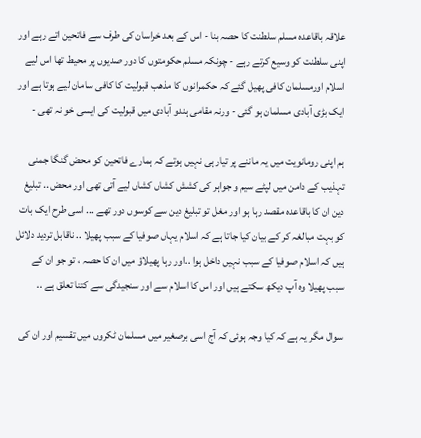علاقہ باقاعدہ مسلم سلطنت کا حصہ بنا - اس کے بعد خراسان کی طرف سے فاتحین اتے رہے اور اپنی سلطنت کو وسیع کرتے رہے - چونکہ مسلم حکومتوں کا دور صدیوں پر محیط تھا اس لیے اسلام اورمسلمان کافی پھیل گئے کہ حکمرانوں کا مذھب قبولیت کا کافی سامان لیے ہوتا ہے اور ایک بڑی آبادی مسلمان ہو گئی - ورنہ مقامی ہندو آبادی میں قبولیت کی ایسی خو نہ تھی -

ہم اپنی رومانویت میں یہ ماننے پر تیار ہی نہیں ہوتے کہ ہمارے فاتحین کو محض گنگا جمنی تہذیب کے دامن میں لپٹے سیم و جواہر کی کشش کشاں کشاں لیے آتی تھی اور محض .. تبلیغ دین ان کا باقاعدہ مقصد رہا ہو اور مغل تو تبلیغ دین سے کوسوں دور تھے ... اسی طرح ایک بات کو بہت مبالغہ کر کے بیان کیا جاتا ہے کہ اسلام یہاں صوفیا کے سبب پھیلا .. ناقابل تردید دلائل ہیں کہ اسلام صوفیا کے سبب نہیں داخل ہوا ..اور رہا پھیلاؤ میں ان کا حصہ ، تو جو ان کے سبب پھیلا وہ آپ دیکھ سکتے ہیں اور اس کا اسلام سے اور سنجیدگی سے کتنا تعلق ہے ..

سوال مگر یہ ہے کہ کیا وجہ ہوئی کہ آج اسی برصغیر میں مسلمان ٹکروں میں تقسیم اور ان کی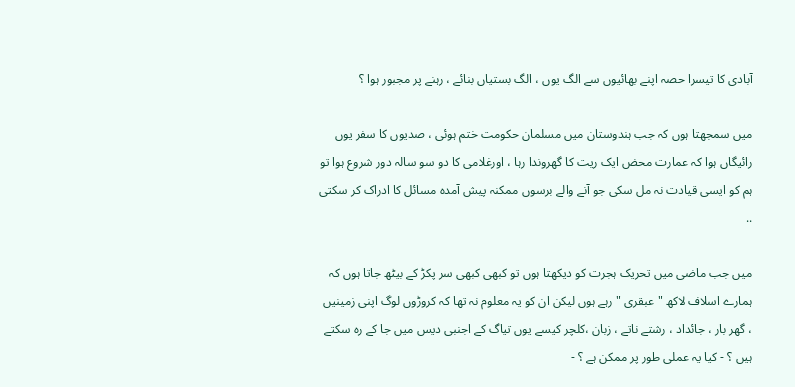آبادی کا تیسرا حصہ اپنے بھائیوں سے الگ یوں ، الگ بستیاں بنائے ، رہنے پر مجبور ہوا ؟

میں سمجھتا ہوں کہ جب ہندوستان میں مسلمان حکومت ختم ہوئی ، صدیوں کا سفر یوں رائیگاں ہوا کہ عمارت محض ایک ریت کا گھروندا رہا ، اورغلامی کا دو سو سالہ دور شروع ہوا تو ہم کو ایسی قیادت نہ مل سکی جو آنے والے برسوں ممکنہ پیش آمدہ مسائل کا ادراک کر سکتی ..

میں جب ماضی میں تحریک ہجرت کو دیکھتا ہوں تو کبھی کبھی سر پکڑ کے بیٹھ جاتا ہوں کہ ہمارے اسلاف لاکھ "عبقری " رہے ہوں لیکن ان کو یہ معلوم نہ تھا کہ کروڑوں لوگ اپنی زمینیں ، گھر بار ، جائداد ، رشتے ناتے ، زبان ،کلچر کیسے یوں تیاگ کے اجنبی دیس میں جا کے رہ سکتے ہیں ؟ - کیا یہ عملی طور پر ممکن ہے ؟ -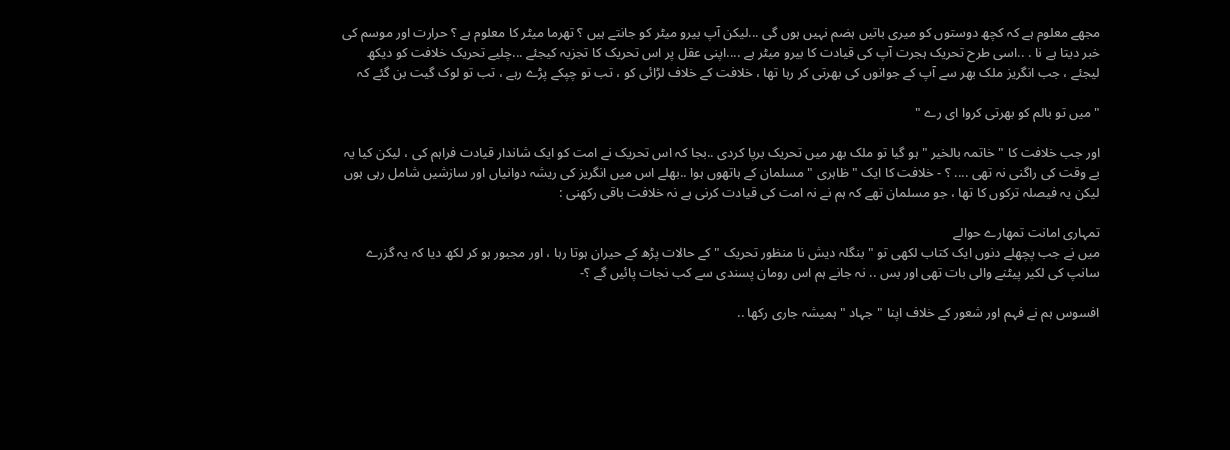مجھے معلوم ہے کہ کچھ دوستوں کو میری باتیں ہضم نہیں ہوں گی ...لیکن آپ بیرو میٹر کو جانتے ہیں ؟ تھرما میٹر کا معلوم ہے ؟ حرارت اور موسم کی خبر دیتا ہے نا . ..اسی طرح تحریک ہجرت آپ کی قیادت کا بیرو میٹر ہے ....اپنی عقل پر اس تحریک کا تجزیہ کیجئے ...چلیے تحریک خلافت کو دیکھ لیجئے ، جب انگریز ملک بھر سے آپ کے جوانوں کی بھرتی کر رہا تھا ، خلافت کے خلاف لڑائی کو ، تب تو چپکے پڑے رہے ، تب تو لوک گیت بن گئے کہ

" میں تو بالم کو بھرتی کروا ای رے "

اور جب خلافت کا "خاتمہ بالخیر " ہو گیا تو ملک بھر میں تحریک برپا کردی ..بجا کہ اس تحریک نے امت کو ایک شاندار قیادت فراہم کی ، لیکن کیا یہ بے وقت کی راگنی نہ تھی .... ؟ - خلافت کا ایک " ظاہری " مسلمان کے ہاتھوں ہوا ..بھلے اس میں انگریز کی ریشہ دوانیاں اور سازشیں شامل رہی ہوں لیکن یہ فیصلہ ترکوں کا تھا ، جو مسلمان تھے کہ ہم نے نہ امت کی قیادت کرنی ہے نہ خلافت باقی رکھنی :

تمہاری امانت تمھارے حوالے
میں نے جب پچھلے دنوں ایک کتاب لکھی تو " بنگلہ دیش نا منظور تحریک " کے حالات پڑھ کے حیران ہوتا رہا ، اور مجبور ہو کر لکھ دیا کہ یہ گزرے سانپ کی لکیر پیٹنے والی بات تھی اور بس .. نہ جانے ہم اس رومان پسندی سے کب نجات پائیں گے ؟-

افسوس ہم نے فہم اور شعور کے خلاف اپنا "جہاد " ہمیشہ جاری رکھا ..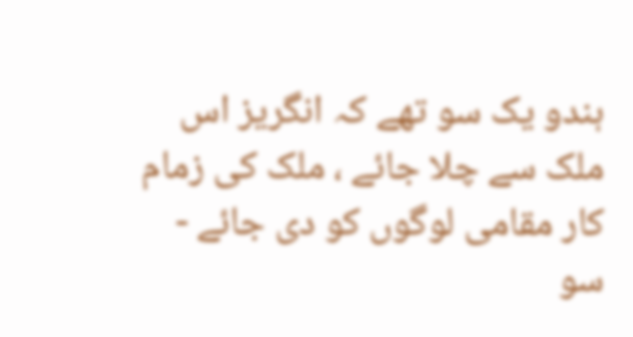ہندو یک سو تھے کہ انگریز اس ملک سے چلا جائے ، ملک کی زمام کار مقامی لوگوں کو دی جائے - سو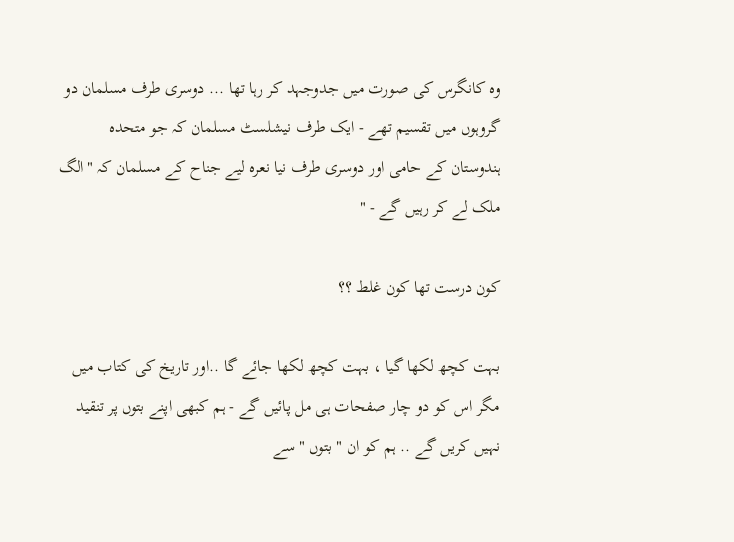وہ کانگرس کی صورت میں جدوجہد کر رہا تھا ... دوسری طرف مسلمان دو گروہوں میں تقسیم تھے - ایک طرف نیشلسٹ مسلمان کہ جو متحدہ ہندوستان کے حامی اور دوسری طرف نیا نعرہ لیے جناح کے مسلمان کہ "الگ ملک لے کر رہیں گے - "

کون درست تھا کون غلط ؟؟

بہت کچھ لکھا گیا ، بہت کچھ لکھا جائے گا ..اور تاریخ کی کتاب میں مگر اس کو دو چار صفحات ہی مل پائیں گے - ہم کبھی اپنے بتوں پر تنقید نہیں کریں گے .. ہم کو ان " بتوں " سے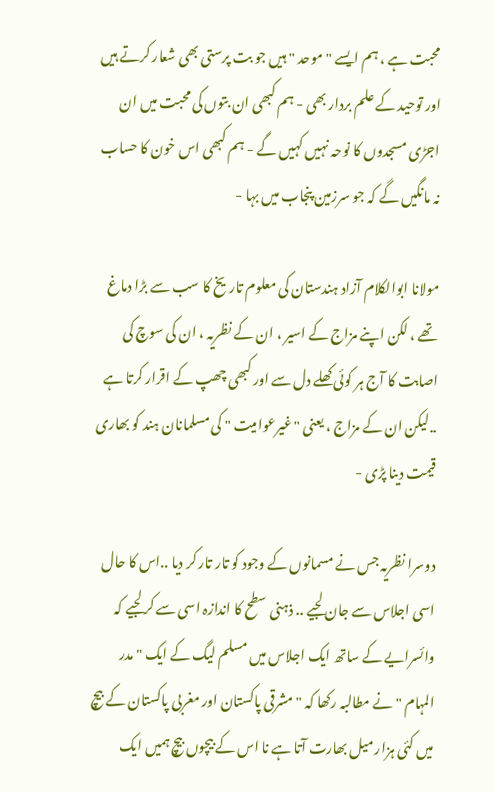محبت ہے ، ہم ایسے " موحد " ہیں جو بت پرستی بھی شعار کرتے ہیں اور توحید کے علم بردار بھی - ہم کبھی ان بتوں کی محبت میں ان اجڑی مسجدوں کا نوحہ نہیں کہیں گے - ہم کبھی اس خون کا حساب نہ مانگیں گے کہ جو سرزمین پنجاب میں بہا -

مولانا ابوالکلام آزاد ہندستان کی معلوم تاریخ کا سب سے بڑا دماغ تھے ، لکن اپنے مزاج کے اسیر ، ان کے نظریہ ، ان کی سوچ کی اصابت کا آج ہر کوئی کھلے دل سے اور کبھی چھپ کے اقرار کرتا ہے ..لیکن ان کے مزاج ، یعنی "غیرعوامیت " کی مسلمانان ہند کو بھاری قیمت دینا پڑی -

دوسرا نظریہ جس نے مسمانوں کے وجود کو تار تار کر دیا ..اس کا حال اسی اجلاس سے جان لجیے .. ذہنی سطح کا اندازہ اسی سے کر لجیے کہ وائسرایے کے ساتھ ایک اجلاس میں مسلم لیگ کے ایک "مدر المہام " نے مطالبہ رکھا کہ "مشرقی پاکستان اور مغربی پاکستان کے بیچ میں کئی ہزار میل بھارت آتا ہے نا اس کے بیچوں بیچ ہمیں ایک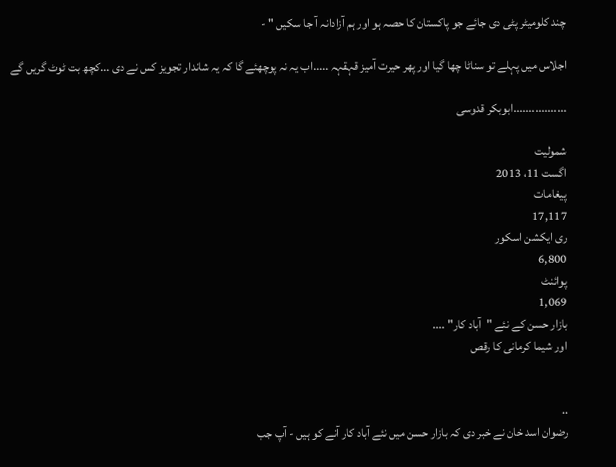چند کلومیٹر پٹی دی جائے جو پاکستان کا حصہ ہو اور ہم آزادانہ آ جا سکیں " -

اجلاس میں پہلے تو سناٹا چھا گیا اور پھر حیرت آمیز قہقہہ .....اب یہ نہ پوچھئے گا کہ یہ شاندار تجویز کس نے دی ...کچھ بت ٹوٹ گریں گے

.................ابوبکر قدوسی

شمولیت
اگست 11، 2013
پیغامات
17,117
ری ایکشن اسکور
6,800
پوائنٹ
1,069
بازار حسن کے نئے "آباد کار" ....
اور شیما کرمانی کا رقص


..
رضوان اسد خان نے خبر دی کہ بازار حسن میں نئے آباد کار آنے کو ہیں - آپ جب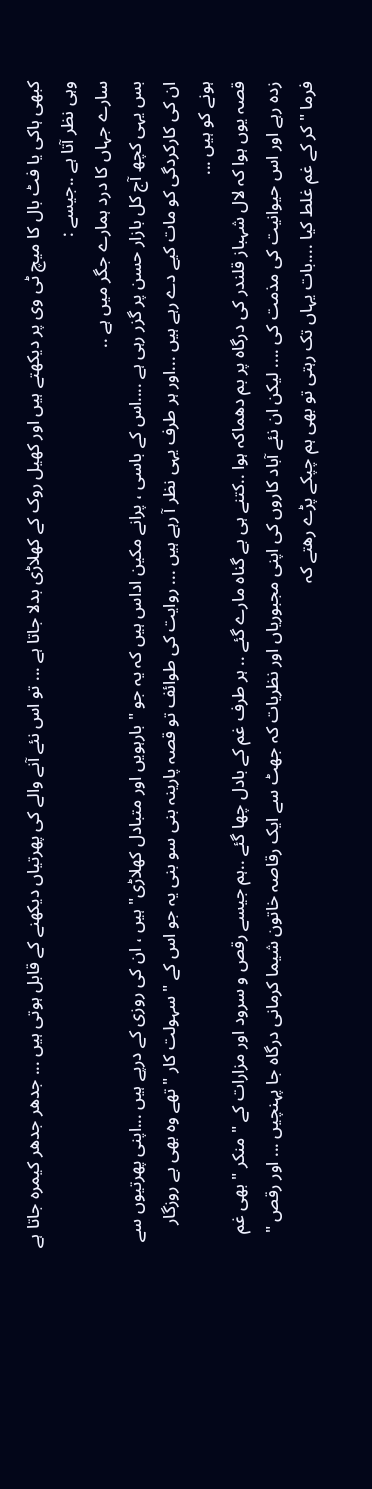کبھی ہاکی یا فٹ بال کا میچ ٹی وی پر دیکھتے ہیں اور کھیل روک کے کھلاڑی بدلا جاتا ہے ... تو اس نئے آنے والے کی پھرتیاں دیکھنے کے قابل ہوتی ہیں ... جدھر جدھر کیمرہ جاتا ہے وہی نظر آتا ہے ..جیسے :
سارے جہاں کا درد ہمارے جگر میں ہے ..
بس یہی کچھ آج کل بازار حسن پر گزر رہی ہے ....اس کے باسی ، پرانے مکین اداس ہیں کہ یہ جو " بارہویں اور متبادل کھلاڑی" ہیں ، ان کی روزی کے درپے ہیں ...اپنی پھرتیوں سے ان کی کارکردگی کو مات کیے دے رہے ہیں ...اور ہر طرف یہی نظر آ رہے ہیں ... روایت کی طوائف تو قصہ پارینہ بنی سو بنی یہ جو اس کے " سہولت کار " تھے وہ بھی بے روزگار ہونے کو ہیں ...
قصہ یوں ہوا کہ لال شہباز قلندر کی درگاہ پر بم دھماکہ ہوا ..کتنے ہی بے گناہ مارے گئے .. ہر طرف غم کے بادل چھا گئے ..ہم جیسے رقص و سرود اور مزارات کے "منکر " بھی غم زدہ رہے اور اس حیوانیت کی مذمت کی .... لیکن ان نئے آباد کاروں کی اپنی مجبوریاں اور نظریات کہ جھٹ سے ایک رقاصہ خاتون شیما کرمانی درگاہ جا پہنچیں ... اور رقص " فرما " کر کے غم غلط کیا ....بات یہاں تک رہتی تو بھی ہم چپکے پڑے رهتے کہ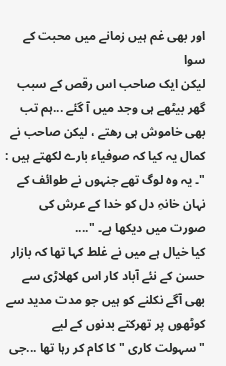اور بھی غم ہیں زمانے میں محبت کے سوا
لیکن ایک صاحب اس رقص کے سبب گھر بیٹھے ہی وجد میں آ گئے ...ہم تب بھی خاموش ہی رهتے ، لیکن صاحب نے کمال یہ کیا کہ صوفیاء بارے لکھتے ہیں :
"۔ یہ وہ لوگ تھے جنہوں نے طوائف کے نہان خانہِ دل کو خدا کے عرش کی صورت میں دیکھا ہے۔ "....
کیا خیال ہے میں نے غلط کہا تھا کہ بازار حسن کے نئے آباد کار اس کھلاڑی سے بھی آگے نکلنے کو ہیں جو مدت مدید سے کوٹھوں پر تھرکتے بدنوں کے لیے "سہولت کاری " کا کام کر رہا تھا ...جی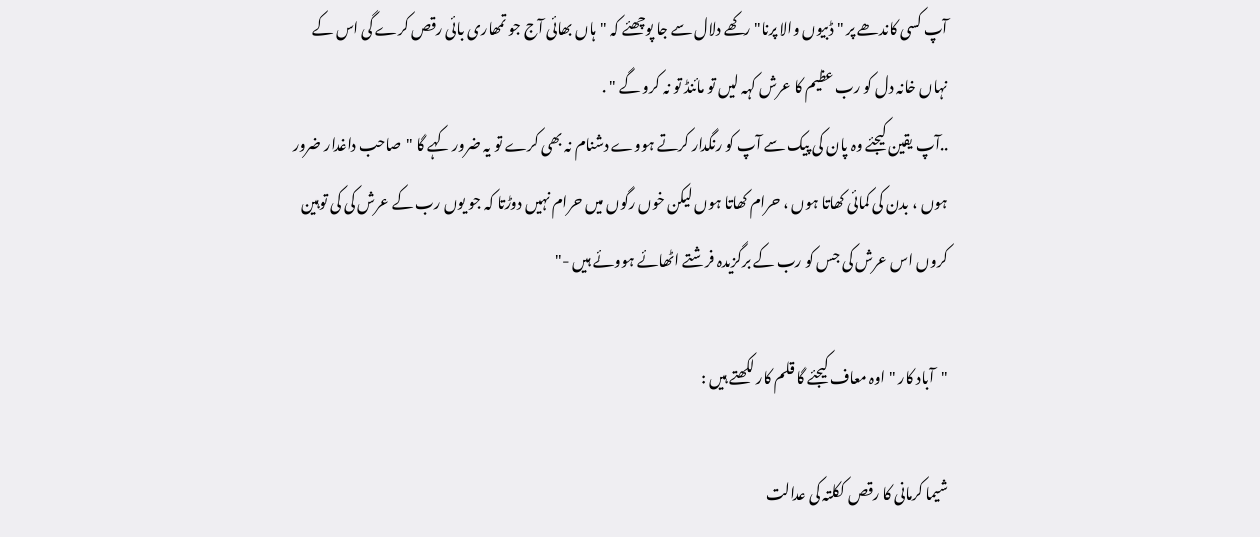آپ کسی کاندھے پر " ڈبیوں والا پرنا" رکھے دلال سے جا پوچھئے کہ "ہاں بھائی آج جو تمھاری بائی رقص کرے گی اس کے نہاں خانہ دل کو رب عظیم کا عرش کہہ لیں تو مائنڈ تو نہ کرو گے " .
..آپ یقین کیجئے وہ پان کی پیک سے آپ کو رنگدار کرتے ہووے دشنام نہ بھی کرے تو یہ ضرور کہے گا "صاحب داغدار ضرور ہوں ، بدن کی کمائی کھاتا ہوں ، حرام کھاتا ہوں لیکن خوں رگوں میں حرام نہیں دوڑتا کہ جو یوں رب کے عرش کی کی توہین کروں اس عرش کی جس کو رب کے برگزیدہ فرشتے اٹھائے ہووئے ہیں -"

"آباد کار " اوہ معاف کیجئے گا قلم کار لکھتے ہیں :

شیما کرمانی کا رقص ککلتہ کی عدالت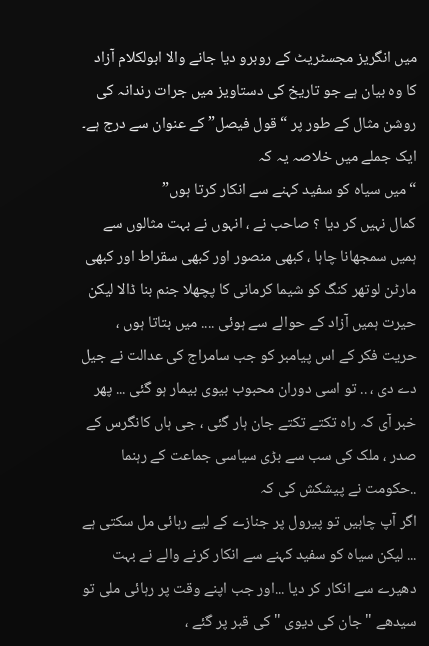میں انگریز مجسٹریٹ کے روبرو دیا جانے والا ابولکلام آزاد کا وہ بیان ہے جو تاریخ کی دستاویز میں جرات رندانہ کی روشن مثال کے طور پر “قول فیصل” کے عنوان سے درج ہے۔ ایک جملے میں خلاصہ یہ کہ
“میں سیاہ کو سفید کہنے سے انکار کرتا ہوں”
کمال نہیں کر دیا ؟ صاحب نے ، انہوں نے بہت مثالوں سے ہمیں سمجھانا چاہا ، کبھی منصور اور کبھی سقراط اور کبھی مارٹن لوتھر کنگ کو شیما کرمانی کا پچھلا جنم بنا ڈالا لیکن حیرت ہمیں آزاد کے حوالے سے ہوئی .... میں بتاتا ہوں ، حریت فکر کے اس پیامبر کو جب سامراج کی عدالت نے جیل دے دی ، .. تو اسی دوران محبوب بیوی بیمار ہو گئی ... پھر خبر آی کہ راہ تکتے تکتے جان ہار گئی ، جی ہاں کانگرس کے صدر ، ملک کی سب سے بڑی سیاسی جماعت کے رہنما ..حکومت نے پیشکش کی کہ
اگر آپ چاہیں تو پیرول پر جنازے کے لیے رہائی مل سکتی ہے ... لیکن سیاہ کو سفید کہنے سے انکار کرنے والے نے بہت دھیرے سے انکار کر دیا ...اور جب اپنے وقت پر رہائی ملی تو سیدھے "جان کی دیوی " کی قبر پر گئے ،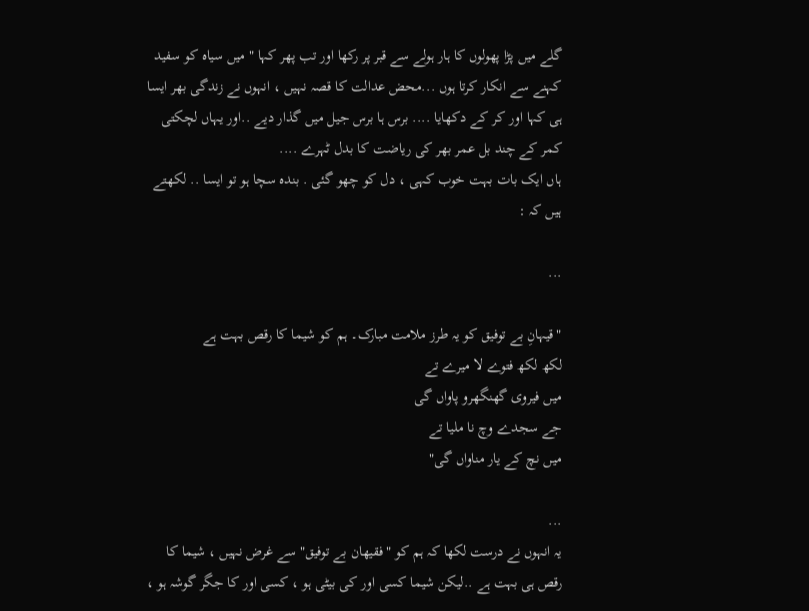گلے میں پڑا پھولوں کا ہار ہولے سے قبر پر رکھا اور تب پھر کہا " میں سیاہ کو سفید کہنے سے انکار کرتا ہوں ...محض عدالت کا قصہ نہیں ، انہوں نے زندگی بھر ایسا ہی کہا اور کر کے دکھایا .... برس ہا برس جیل میں گذار دیے ..اور یہاں لچکتی کمر کے چند بل عمر بھر کی ریاضت کا بدل ٹہرے ....
ہاں ایک بات بہت خوب کہی ، دل کو چھو گئی . بندہ سچا ہو تو ایسا .. لکھتے ہیں کہ :

...

"قیہانِ بے توفیق کو یہ طرز ملامت مبارک۔ ہم کو شیما کا رقص بہت ہے
لکھ لکھ فتوے لا میرے تے
میں فیروی گھنگھرو پاواں گی
جے سجدے وچ نا ملیا تے
میں نچ کے یار مناواں گی"

...
یہ انہوں نے درست لکھا کہ ہم کو "فقیھان بے توفیق" سے غرض نہیں ، شیما کا رقص ہی بہت ہے ..لیکن شیما کسی اور کی بیٹی ہو ، کسی اور کا جگر گوشہ ہو ،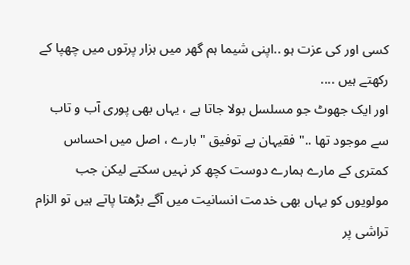کسی اور کی عزت ہو ..اپنی شیما ہم گھر میں ہزار پرتوں میں چھپا کے رکھتے ہیں ....
اور ایک جھوٹ جو مسلسل بولا جاتا ہے ، یہاں بھی پوری آب و تاب سے موجود تھا .." فقیہان بے توفیق " بارے ، اصل میں احساس کمتری کے مارے ہمارے دوست کچھ کر نہیں سکتے لیکن جب مولویوں کو یہاں بھی خدمت انسانیت میں آگے بڑھتا پاتے ہیں تو الزام تراشی پر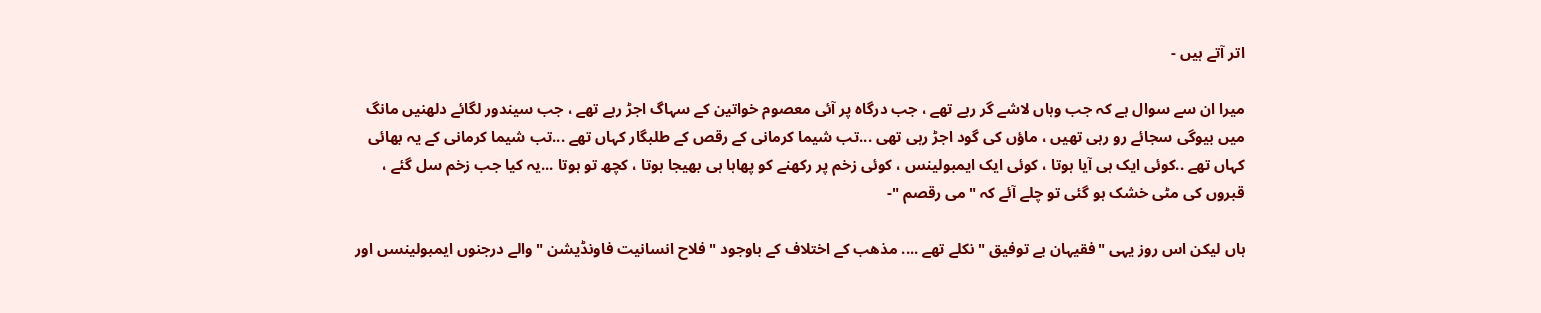اتر آتے ہیں -

میرا ان سے سوال ہے کہ جب وہاں لاشے گر رہے تھے ، جب درگاہ پر آئی معصوم خواتین کے سہاگ اجڑ رہے تھے ، جب سیندور لگائے دلھنیں مانگ میں بیوگی سجائے رو رہی تھیں ، ماؤں کی گود اجڑ رہی تھی ...تب شیما کرمانی کے رقص کے طلبگار کہاں تھے ...تب شیما کرمانی کے یہ بھائی کہاں تھے ..کوئی ایک ہی آیا ہوتا ، کوئی ایک ایمبولینس ، کوئی زخم پر رکھنے کو پھاہا ہی بھیجا ہوتا ، کچھ تو ہوتا ...یہ کیا جب زخم سل گئے ، قبروں کی مٹی خشک ہو گئی تو چلے آئے کہ "می رقصم "-

ہاں لیکن اس روز یہی "فقیہان بے توفیق " نکلے تھے .... مذھب کے اختلاف کے باوجود "فلاح انسانیت فاونڈیشن " والے درجنوں ایمبولینسں اور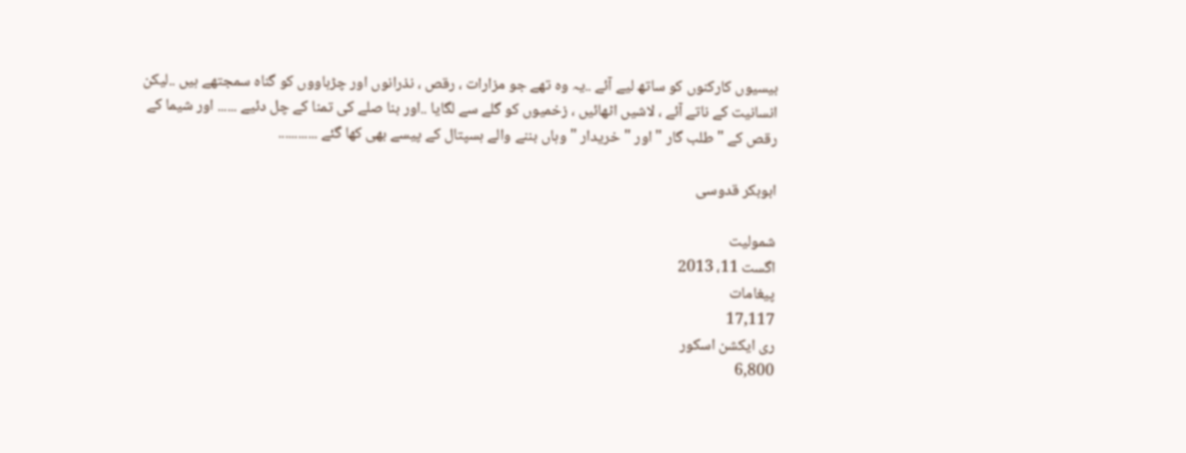بیسیوں کارکنوں کو ساتھ لیے آئے ..یہ وہ تھے جو مزارات ، رقص ، نذرانوں اور چڑہاووں کو گناہ سمجتھے ہیں ..لیکن انسانیت کے ناتے آئے ، لاشیں اٹھائیں ، زخمیوں کو گلے سے لگایا ..اور بنا صلے کی تمنا کے چل دئیے ...... اور شیما کے رقص کے "طلب گار " اور "خریدار " وہاں بننے والے ہسپتال کے پیسے بھی کھا گئے ............

ابوبکر قدوسی

شمولیت
اگست 11، 2013
پیغامات
17,117
ری ایکشن اسکور
6,800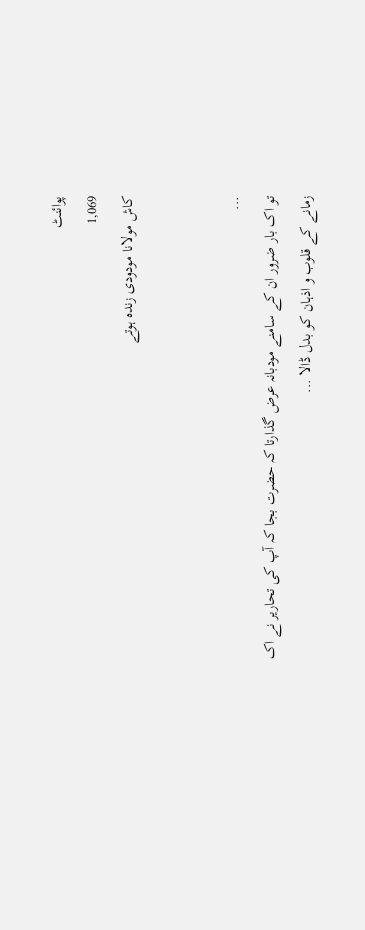پوائنٹ
1,069
کاش مولانا مودودی زندہ ہوتے


...
تو اک بار ضرور ان کے سامنے مودبانہ عرض گذارتا کہ حضرت بجا کہ آپ کی تحاریر نے اک زمانے کے قلوب و اذہان کو بدل ڈالا ...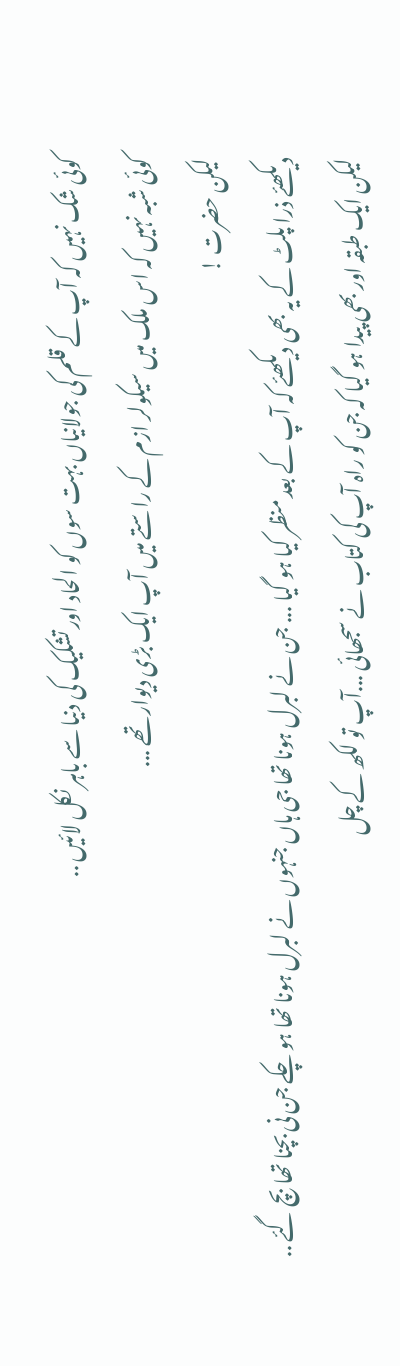کوئی شک نہیں کہ آپ کے قلم کی جولانیاں بہت سوں کو الحاد اور تشکیک کی دنیا سے باہر نکل لائیں ..
کوئی شبہ نہیں کہ اس ملک میں سیکولر ازم کے راستے میں آپ ایک بڑی دیوار تھے ...
لیکن حضرت !
دیکھئے ذرا پلٹ کے یہ بھی دیکھئے کہ آپ کے بعد منظر کیا ہو گیا ... جن نے لبرل ہونا تھا جی ہاں جنہوں نے لبرل ہونا تھا ہو چکے جن نی بچنا تھا بچ گئے ..
لیکن ایک طبقہ اور بھی پیدا ہو گیا کہ جن کو راہ آپ کی کتاب نے سجھائی ...آپ تو لکھ کے چل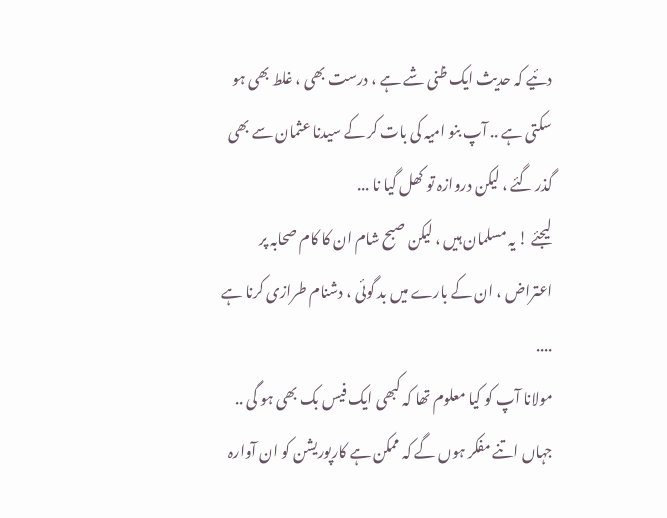دئیے کہ حدیث ایک ظنی شے ہے ، درست بھی ، غلط بھی ہو سکتی ہے .. آپ بنو امیہ کی بات کر کے سیدنا عثمان سے بھی گذر گئے ، لیکن دروازہ تو کھل گیا نا ...
لیجئے ! یہ مسلمان ہیں ، لیکن صبح شام ان کا کام صحابہ پر اعتراض ، ان کے بارے میں بد گوئی ، دشنام طرازی کرنا ہے ....
مولانا آپ کو کیا معلوم تھا کہ کبھی ایک فیس بک بھی ہو گی .. جہاں اتنے مفکر ہوں گے کہ ممکن ہے کارپوریشن کو ان آوارہ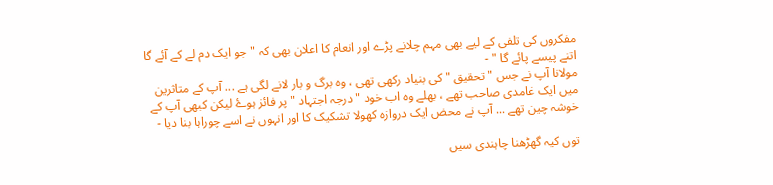مفکروں کی تلفی کے لیے بھی مہم چلانے پڑے اور انعام کا اعلان بھی کہ "جو ایک دم لے کے آئے گا اتنے پیسے پائے گا " -
مولانا آپ نے جس "تحقیق " کی بنیاد رکھی تھی ، وہ برگ و بار لانے لگی ہے ... آپ کے متاثرین میں ایک غامدی صاحب تھے ، بھلے وہ اب خود "درجہ اجتہاد " پر فائز ہوۓ لیکن کبھی آپ کے خوشہ چین تھے ... آپ نے محض ایک دروازہ کھولا تشکیک کا اور انہوں نے اسے چوراہا بنا دیا -

توں کیہ گھڑھنا چاہندی سیں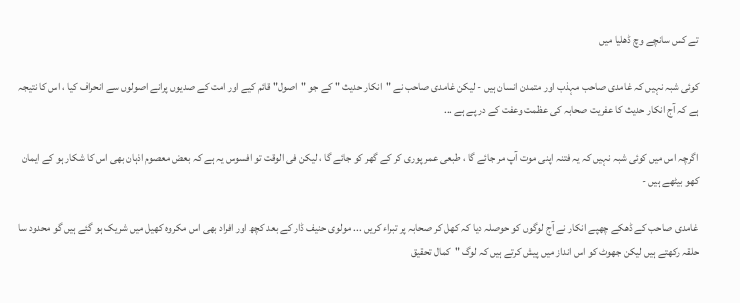تے کس سانچے وچ ڈھلیا میں

کوئی شبہ نہیں کہ غامدی صاحب مہذب اور متمدن انسان ہیں - لیکن غامدی صاحب نے "انکار حدیث " کے جو "اصول" قائم کیے اور امت کے صدیوں پرانے اصولوں سے انحراف کیا ، اس کا نتیجہ ہے کہ آج انکار حدیث کا عفریت صحابہ کی عظمت وعفت کے در پے ہے ...

اگرچہ اس میں کوئی شبہ نہیں کہ یہ فتنہ اپنی موت آپ مر جائے گا ، طبعی عمر پوری کر کے گھر کو جائے گا ، لیکن فی الوقت تو افسوس یہ ہے کہ بعض معصوم اذہان بھی اس کا شکار ہو کے ایمان کھو بیٹھے ہیں -

غامدی صاحب کے ڈھکے چھپے انکار نے آج لوگوں کو حوصلہ دیا کہ کھل کر صحابہ پر تبراء کریں ... مولوی حنیف ڈار کے بعد کچھ اور افراد بھی اس مکروہ کھیل میں شریک ہو گئے ہیں گو محدود سا حلقہ رکھتے ہیں لیکن جھوٹ کو اس انداز میں پیش کرتے ہیں کہ لوگ "کمال تحقیق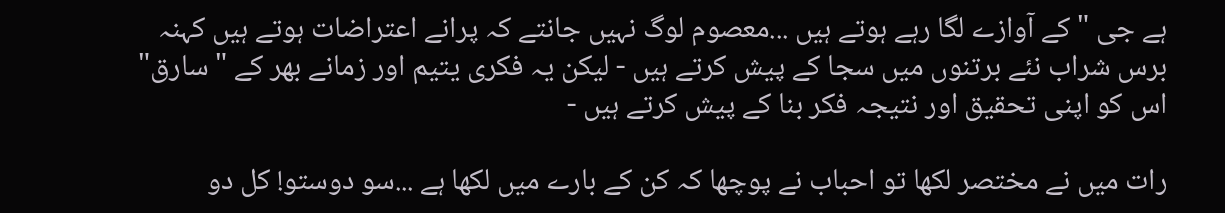ہے جی " کے آوازے لگا رہے ہوتے ہیں ...معصوم لوگ نہیں جانتے کہ پرانے اعتراضات ہوتے ہیں کہنہ برس شراب نئے برتنوں میں سجا کے پیش کرتے ہیں - لیکن یہ فکری یتیم اور زمانے بھر کے "سارق" اس کو اپنی تحقیق اور نتیجہ فکر بنا کے پیش کرتے ہیں -

رات میں نے مختصر لکھا تو احباب نے پوچھا کہ کن کے بارے میں لکھا ہے ...سو دوستو! کل دو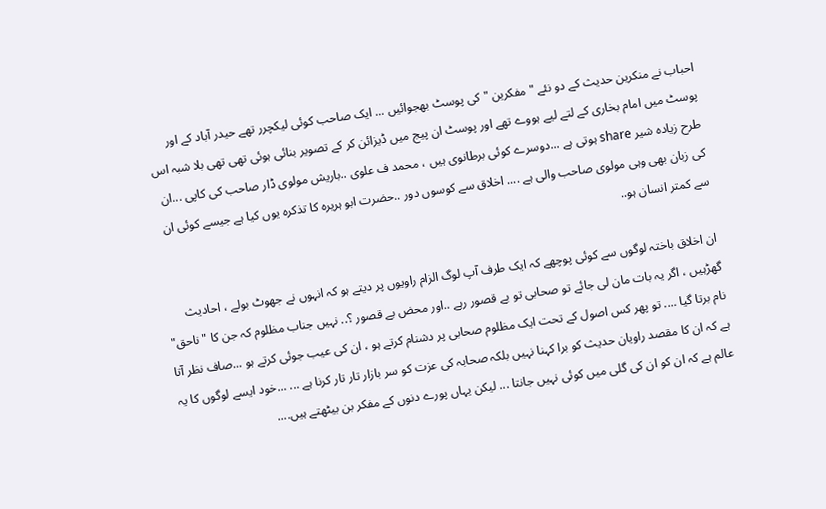احباب نے منکرین حدیث کے دو نئے "مفکرین " کی پوسٹ بھجوائیں ... ایک صاحب کوئی لیکچرر تھے حیدر آباد کے اور پوسٹ میں امام بخاری کے لتے لیے ہووے تھے اور پوسٹ ان پیج میں ڈیزائن کر کے تصویر بنائی ہوئی تھی تھی بلا شبہ اس طرح زیادہ شیر share ہوتی ہے ...دوسرے کوئی برطانوی ہیں ، محمد ف علوی ..باریش مولوی ڈار صاحب کی کاپی ...ان کی زبان بھی وہی مولوی صاحب والی ہے .... اخلاق سے کوسوں دور ..حضرت ابو ہریرہ کا تذکرہ یوں کیا ہے جیسے کوئی ان سے کمتر انسان ہو..

ان اخلاق باختہ لوگوں سے کوئی پوچھے کہ ایک طرف آپ لوگ الزام راویوں پر دیتے ہو کہ انہوں نے جھوٹ بولے ، احادیث گھڑہیں ، اگر یہ بات مان لی جائے تو صحابی تو بے قصور رہے ..اور محض بے قصور ؟.. نہیں جناب مظلوم کہ جن کا "ناحق" نام برتا گیا .... تو پھر کس اصول کے تحت ایک مظلوم صحابی پر دشنام کرتے ہو ، ان کی عیب جوئی کرتے ہو ...صاف نظر آتا ہے کہ ان کا مقصد راویان حدیث کو برا کہنا نہیں بلکہ صحابہ کی عزت کو سر بازار تار تار کرنا ہے ... ...خود ایسے لوگوں کا یہ عالم ہے کہ ان کو ان کی گلی میں کوئی نہیں جانتا ... لیکن یہاں پورے دنوں کے مفکر بن بیٹھتے ہیں....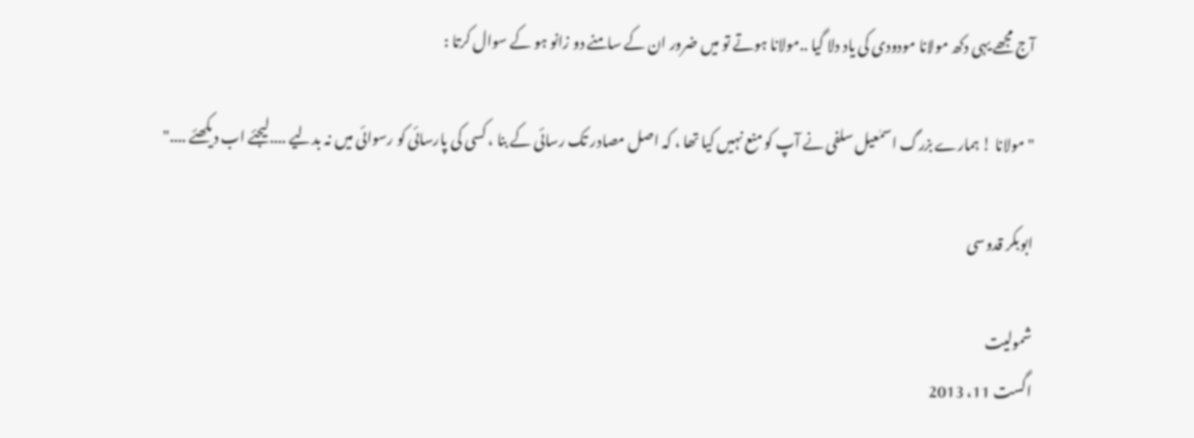آج مجھے یہی دکھ مولانا مودودی کی یاد دلا گیا ..مولانا ہوتے تو میں ضرور ان کے سامنے دو زانو ہو کے سوال کرتا :

"مولانا ! ہمارے بزرگ اسمٰعیل سلفی نے آپ کو منع نہیں کیا تھا ، کہ اصل مصادر تک رسائی کے بنا ، کسی کی پارسائی کو رسوائی میں نہ بدلیے ....لیجئے اب دیکھئے ...."

ابوبکر قدوسی

شمولیت
اگست 11، 2013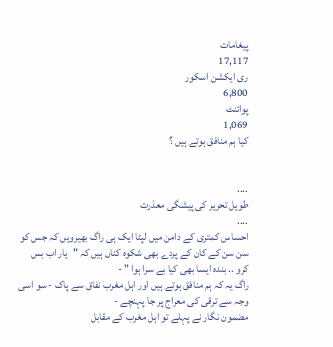پیغامات
17,117
ری ایکشن اسکور
6,800
پوائنٹ
1,069
کیا ہم منافق ہوتے ہیں ؟


....
طویل تحریر کی پیشگی معذرت
....
احساس کمتری کے دامن میں لپٹا ایک ہی راگ بھیرویں کہ جس کو سن سن کے کان کے پردے بھی شکوہ کناں ہیں کہ "یار اب بس کرو .. بندہ ایسا بھی کیا بے سرا ہوا " -
راگ یہ کہ ہم منافق ہوتے ہیں اور اہل مغرب نفاق سے پاک - سو اسی وجہ سے ترقی کی معراج پر جا پہنچے -
مضمون نگار نے پہلے تو اہل مغرب کے مقابل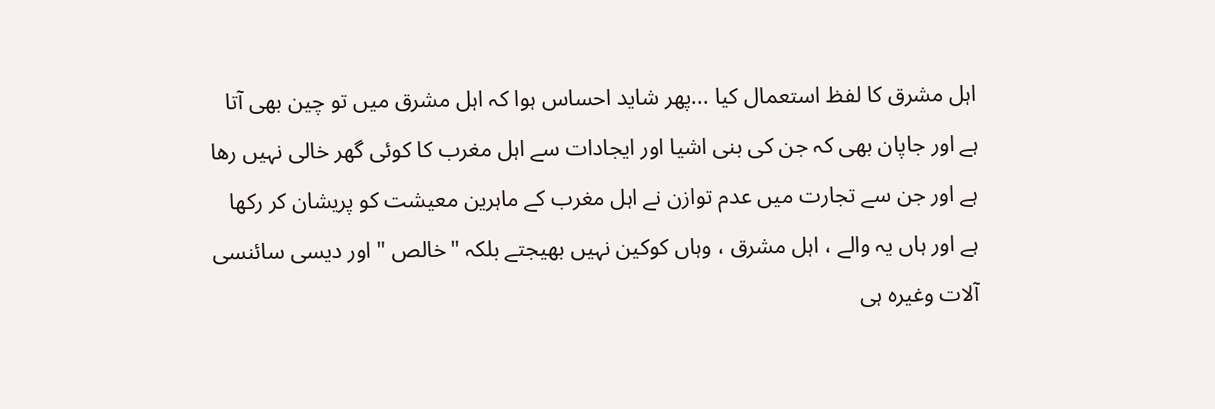اہل مشرق کا لفظ استعمال کیا ...پھر شاید احساس ہوا کہ اہل مشرق میں تو چین بھی آتا ہے اور جاپان بھی کہ جن کی بنی اشیا اور ایجادات سے اہل مغرب کا کوئی گھر خالی نہیں رھا ہے اور جن سے تجارت میں عدم توازن نے اہل مغرب کے ماہرین معیشت کو پریشان کر رکھا ہے اور ہاں یہ والے ، اہل مشرق ، وہاں کوکین نہیں بھیجتے بلکہ "خالص " اور دیسی سائنسی آلات وغیرہ ہی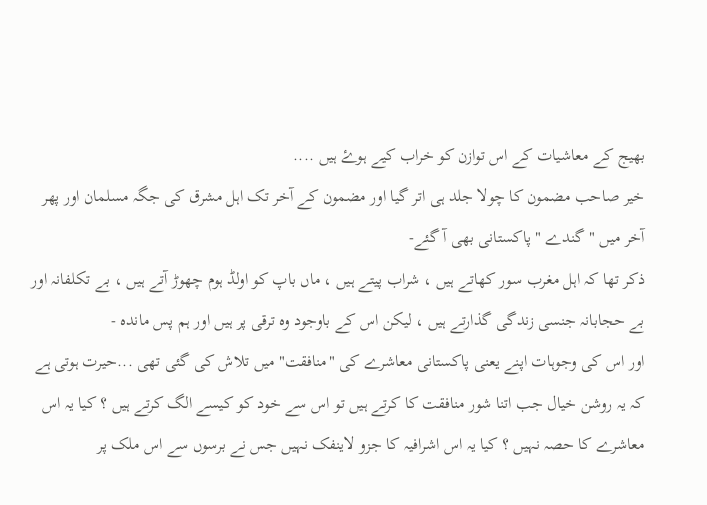بھیج کے معاشیات کے اس توازن کو خراب کیے ہوۓ ہیں ....
خیر صاحب مضمون کا چولا جلد ہی اتر گیا اور مضمون کے آخر تک اہل مشرق کی جگہ مسلمان اور پھر آخر میں "گندے " پاکستانی بھی آ گئے-
ذکر تھا کہ اہل مغرب سور کھاتے ہیں ، شراب پیتے ہیں ، ماں باپ کو اولڈ ہوم چھوڑ آتے ہیں ، بے تکلفانہ اور بے حجابانہ جنسی زندگی گذارتے ہیں ، لیکن اس کے باوجود وہ ترقی پر ہیں اور ہم پس ماندہ -
اور اس کی وجوہات اپنے یعنی پاکستانی معاشرے کی "منافقت" میں تلاش کی گئی تھی ...حیرت ہوتی ہے کہ یہ روشن خیال جب اتنا شور منافقت کا کرتے ہیں تو اس سے خود کو کیسے الگ کرتے ہیں ؟ کیا یہ اس معاشرے کا حصہ نہیں ؟ کیا یہ اس اشرافیہ کا جزو لاینفک نہیں جس نے برسوں سے اس ملک پر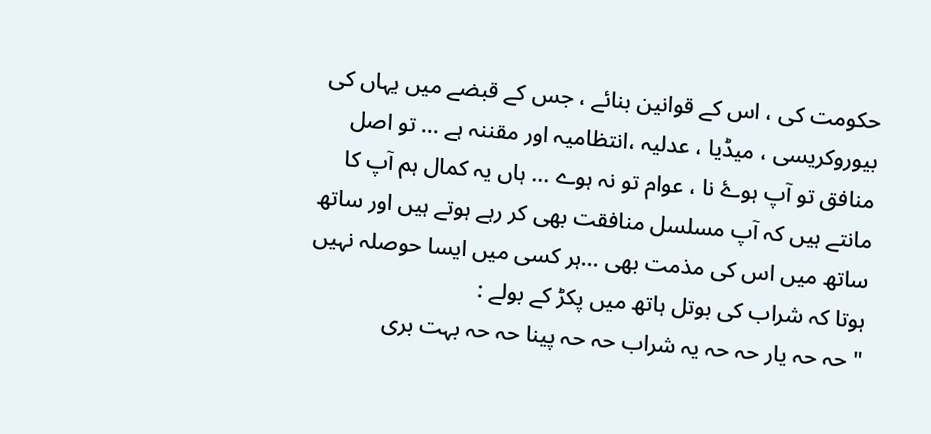حکومت کی ، اس کے قوانین بنائے ، جس کے قبضے میں یہاں کی بیوروکریسی ، میڈیا ، عدلیہ ،انتظامیہ اور مقننہ ہے ... تو اصل منافق تو آپ ہوۓ نا ، عوام تو نہ ہوے ... ہاں یہ کمال ہم آپ کا مانتے ہیں کہ آپ مسلسل منافقت بھی کر رہے ہوتے ہیں اور ساتھ ساتھ میں اس کی مذمت بھی ...ہر کسی میں ایسا حوصلہ نہیں ہوتا کہ شراب کی بوتل ہاتھ میں پکڑ کے بولے :
" حہ حہ یار حہ حہ یہ شراب حہ حہ پینا حہ حہ بہت بری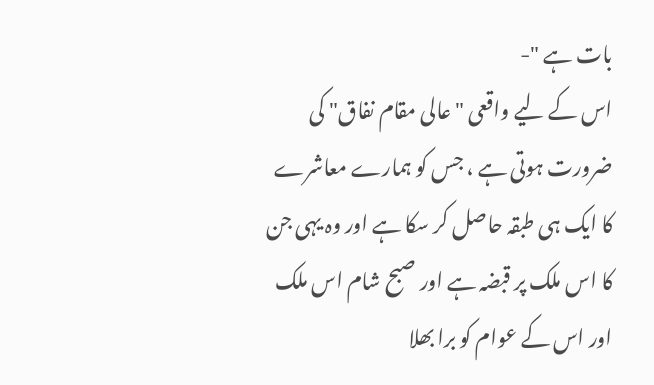بات ہے "-
اس کے لیے واقعی "عالی مقام نفاق" کی ضرورت ہوتی ہے ، جس کو ہمارے معاشرے کا ایک ہی طبقہ حاصل کر سکا ہے اور وہ یہی جن کا اس ملک پر قبضہ ہے اور صبح شام اس ملک اور اس کے عوام کو برا بھلا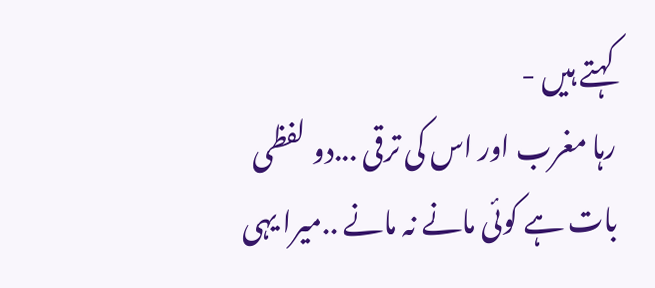کہتے ہیں -
رہا مغرب اور اس کی ترقی ...دو لفظی بات ہے کوئی مانے نہ مانے ..میرا یہی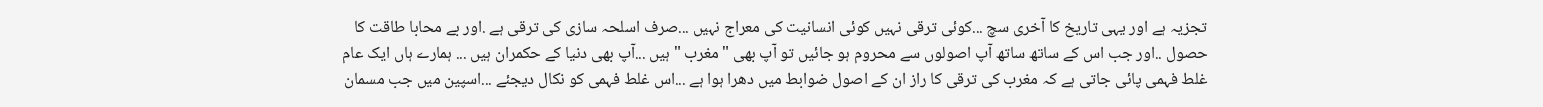تجزیہ ہے اور یہی تاریخ کا آخری سچ ...کوئی ترقی نہیں کوئی انسانیت کی معراج نہیں ...صرف اسلحہ سازی کی ترقی ہے .اور بے محابا طاقت کا حصول ..اور جب اس کے ساتھ ساتھ آپ اصولوں سے محروم ہو جائیں تو آپ بھی "مغرب " ہیں ...آپ بھی دنیا کے حکمران ہیں ... ہمارے ہاں ایک عام غلط فہمی پائی جاتی ہے کہ مغرب کی ترقی کا راز ان کے اصول ضوابط میں دھرا ہوا ہے ...اس غلط فہمی کو نکال دیجئے ...اسپین میں جب مسمان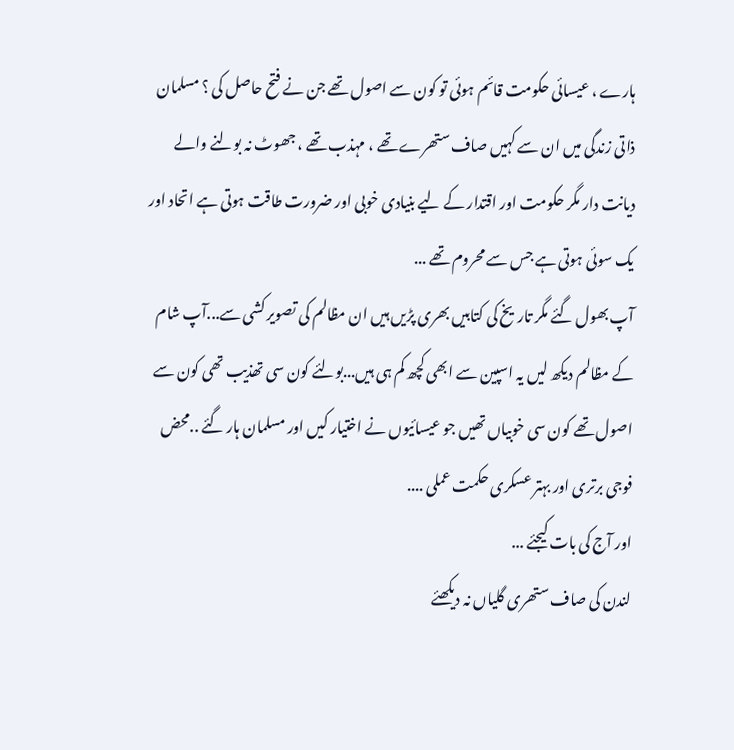ہارے ، عیسائی حکومت قائم ہوئی تو کون سے اصول تھے جن نے فتح حاصل کی ؟ مسلمان ذاتی زندگی میں ان سے کہیں صاف ستھرے تھے ، مہذب تھے ، جھوٹ نہ بولنے والے دیانت دار مگر حکومت اور اقتدار کے لیے بنیادی خوبی اور ضرورت طاقت ہوتی ہے اتحاد اور یک سوئی ہوتی ہے جس سے محروم تھے ...
آپ بھول گئے مگر تاریخ کی کتابیں بھری پڑیں ہیں ان مظالم کی تصویر کشی سے...آپ شام کے مظالم دیکھ لیں یہ اسپین سے ابھی کچھ کم ہی ہیں...بولئے کون سی تھذیب تھی کون سے اصول تھے کون سی خوبیاں تھیں جو عیسائیوں نے اختیار کیں اور مسلمان ہار گئے ..محض فوجی برتری اور بہتر عسکری حکمت عملی ....
اور آج کی بات کیجئے ...
لندن کی صاف ستھری گلیاں نہ دیکھئے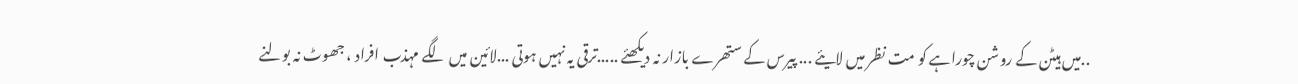..میں ہیٹن کے روشن چوراہے کو مت نظر میں لایئے ... پیرس کے ستھرے بازار نہ دیکھئے .....ترقی یہ نہیں ہوتی ...لائین میں لگے مہذب افراد ، جھوٹ نہ بولنے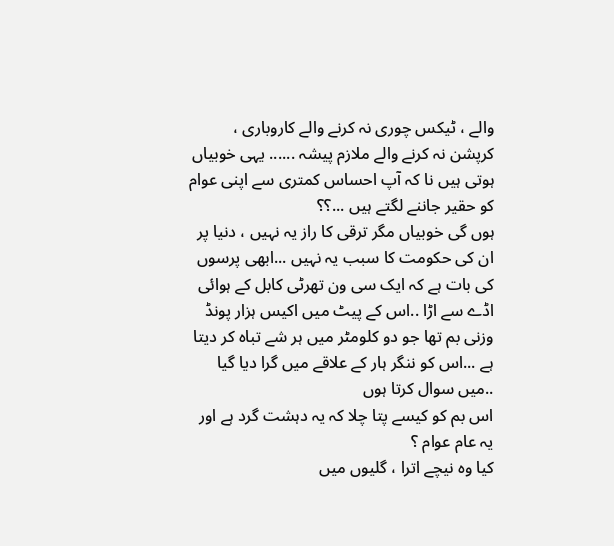والے ، ٹیکس چوری نہ کرنے والے کاروباری ، کرپشن نہ کرنے والے ملازم پیشہ ...... یہی خوبیاں ہوتی ہیں نا کہ آپ احساس کمتری سے اپنی عوام کو حقیر جاننے لگتے ہیں ...؟؟
ہوں گی خوبیاں مگر ترقی کا راز یہ نہیں ، دنیا پر ان کی حکومت کا سبب یہ نہیں ...ابھی پرسوں کی بات ہے کہ ایک سی ون تھرٹی کابل کے ہوائی اڈے سے اڑا ..اس کے پیٹ میں اکیس ہزار پونڈ وزنی بم تھا جو دو کلومٹر میں ہر شے تباہ کر دیتا ہے ...اس کو ننگر ہار کے علاقے میں گرا دیا گیا ..میں سوال کرتا ہوں
اس بم کو کیسے پتا چلا کہ یہ دہشت گرد ہے اور یہ عام عوام ؟
کیا وہ نیچے اترا ، گلیوں میں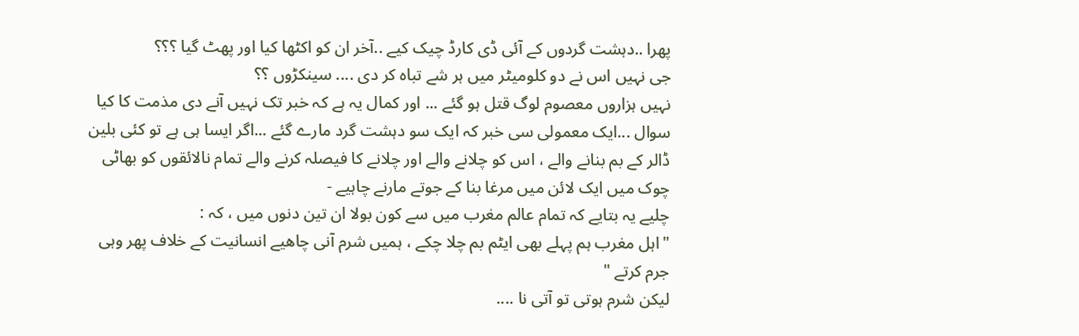پھرا ..دہشت گردوں کے آئی ڈی کارڈ چیک کیے ..آخر ان کو اکٹھا کیا اور پھٹ گیا ؟؟؟
جی نہیں اس نے دو کلومیٹر میں ہر شے تباہ کر دی .... سینکڑوں ؟؟
نہیں ہزاروں معصوم لوگ قتل ہو گئے ... اور کمال یہ ہے کہ خبر تک نہیں آنے دی مذمت کا کیا سوال ...ایک معمولی سی خبر کہ ایک سو دہشت گرد مارے گئے ...اگر ایسا ہی ہے تو کئی بلین ڈالر کے بم بنانے والے ، اس کو چلانے والے اور چلانے کا فیصلہ کرنے والے تمام نالائقوں کو بھاٹی چوک میں ایک لائن میں مرغا بنا کے جوتے مارنے چاہیے -
چلیے یہ بتایے کہ تمام عالم مغرب میں سے کون بولا ان تین دنوں میں ، کہ :
"اہل مغرب ہم پہلے بھی ایٹم بم چلا چکے ، ہمیں شرم آنی چاھیے انسانیت کے خلاف پھر وہی جرم کرتے "
لیکن شرم ہوتی تو آتی نا ....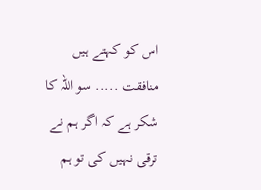اس کو کہتے ہیں منافقت ..... سو اللہ کا شکر ہے کہ اگر ہم نے ترقی نہیں کی تو ہم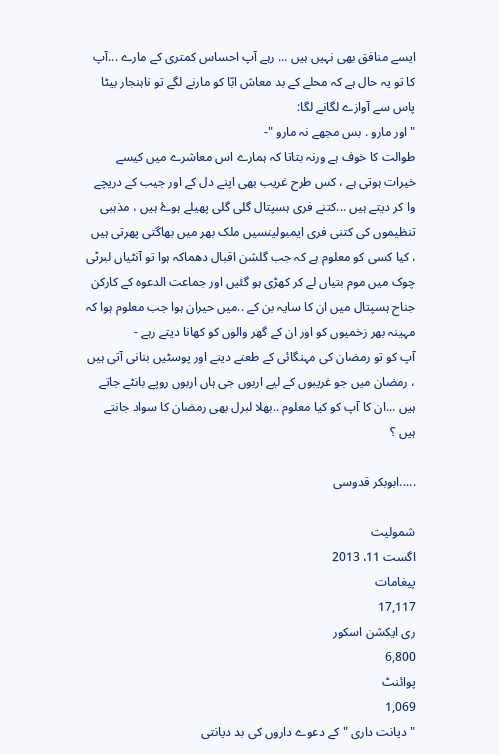ایسے منافق بھی نہیں ہیں ... رہے آپ احساس کمتری کے مارے ...آپ کا تو یہ حال ہے کہ محلے کے بد معاش ابّا کو مارنے لگے تو ناہنجار بیٹا پاس سے آوازے لگانے لگا:
"اور مارو . بس مجھے نہ مارو "-
طوالت کا خوف ہے ورنہ بتاتا کہ ہمارے اس معاشرے میں کیسے خیرات ہوتی ہے ، کس طرح غریب بھی اپنے دل کے اور جیب کے دریچے وا کر دیتے ہیں ...کتنے فری ہسپتال گلی گلی پھیلے ہوۓ ہیں ، مذہبی تنظیموں کی کتنی فری ایمبولینسیں ملک بھر میں بھاگتی پھرتی ہیں ، کیا کسی کو معلوم ہے کہ جب گلشن اقبال دھماکہ ہوا تو آنٹیاں لبرٹی چوک میں موم بتیاں لے کر کھڑی ہو گئیں اور جماعت الدعوه کے کارکن جناح ہسپتال میں ان کا سایہ بن کے ..میں حیران ہوا جب معلوم ہوا کہ مہینہ بھر زخمیوں کو اور ان کے گھر والوں کو کھانا دیتے رہے -
آپ کو تو رمضان کی مہنگائی کے طعنے دینے اور پوسٹیں بنانی آتی ہیں ، رمضان میں جو غریبوں کے لیے اربوں جی ہاں اربوں روپے بانٹے جاتے ہیں ...ان کا آپ کو کیا معلوم ..بھلا لبرل بھی رمضان کا سواد جانتے ہیں ؟

.....ابوبکر قدوسی

شمولیت
اگست 11، 2013
پیغامات
17,117
ری ایکشن اسکور
6,800
پوائنٹ
1,069
"دیانت داری " کے دعوے داروں کی بد دیانتی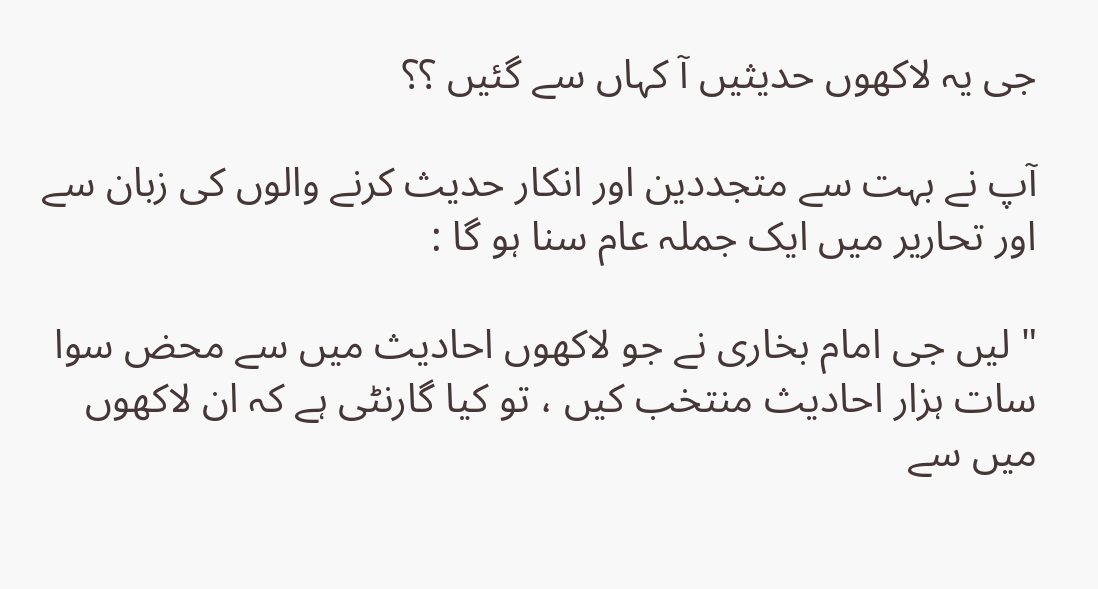جی یہ لاکھوں حدیثیں آ کہاں سے گئیں ؟؟

آپ نے بہت سے متجددین اور انکار حدیث کرنے والوں کی زبان سے اور تحاریر میں ایک جملہ عام سنا ہو گا :

" لیں جی امام بخاری نے جو لاکھوں احادیث میں سے محض سوا سات ہزار احادیث منتخب کیں ، تو کیا گارنٹی ہے کہ ان لاکھوں میں سے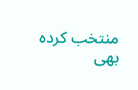منتخب کردہ بھی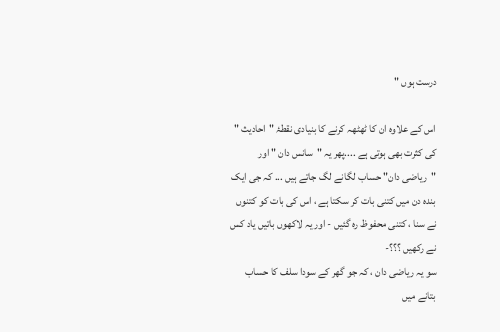درست ہوں "

اس کے علاوہ ان کا ٹھٹھہ کرنے کا بنیادی نقطۂ "احادیث " کی کثرت بھی ہوتی ہے ....پھر یہ "سانس دان " اور "ریاضی دان" حساب لگانے لگ جاتے ہیں ... کہ جی ایک بندہ دن میں کتنی بات کر سکتا ہے ، اس کی بات کو کتنوں نے سنا ، کتنی محفوظ رہ گئیں - اور یہ لاکھوں باتیں یاد کس نے رکھیں ؟؟؟-
سو یہ ریاضی دان ، کہ جو گھر کے سودا سلف کا حساب بتانے میں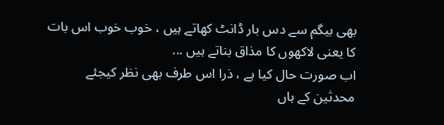بھی بیگم سے دس بار ڈانٹ کھاتے ہیں ، خوب خوب اس بات کا یعنی لاکھوں کا مذاق بناتے ہیں ...
اب صورت حال کیا ہے ، ذرا اس طرف بھی نظر کیجئے
محدثین کے ہاں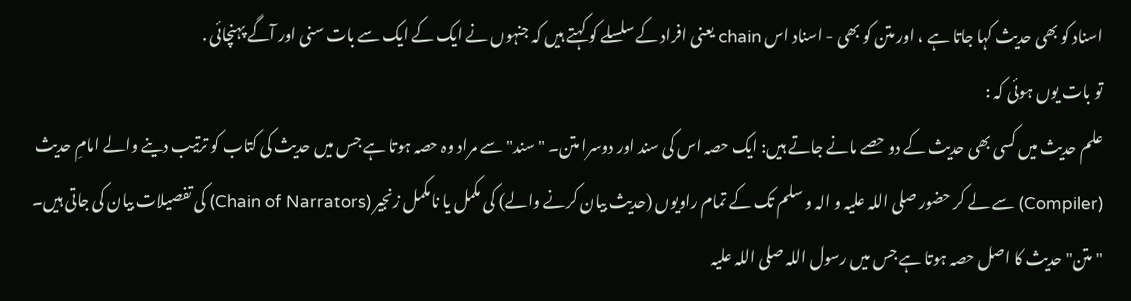اسناد کو بھی حدیث کہا جاتا ہے ، اور متن کو بھی - اسناد اس chain یعنی افراد کے سلسلے کو کہتے ہیں کہ جنہوں نے ایک کے ایک سے بات سنی اور آگے پہنچائی .
تو بات یوں ہوئی کہ :
علم حدیث میں کسی بھی حدیث کے دو حصے مانے جاتے ہیں: ایک حصہ اس کی سند اور دوسرا متن۔ "سند" سے مراد وہ حصہ ہوتا ہے جس میں حدیث کی کتاب کو ترتیب دینے والے امامِ حدیث (Compiler) سے لے کر حضور صلی اللہ علیہ و الہ و سلم تک کے تمام راویوں (حدیث بیان کرنے والے) کی مکمل یا نامکمل زنجیر (Chain of Narrators) کی تفصیلات بیان کی جاتی ہیں۔
"متن" حدیث کا اصل حصہ ہوتا ہے جس میں رسول اللہ صلی اللہ علیہ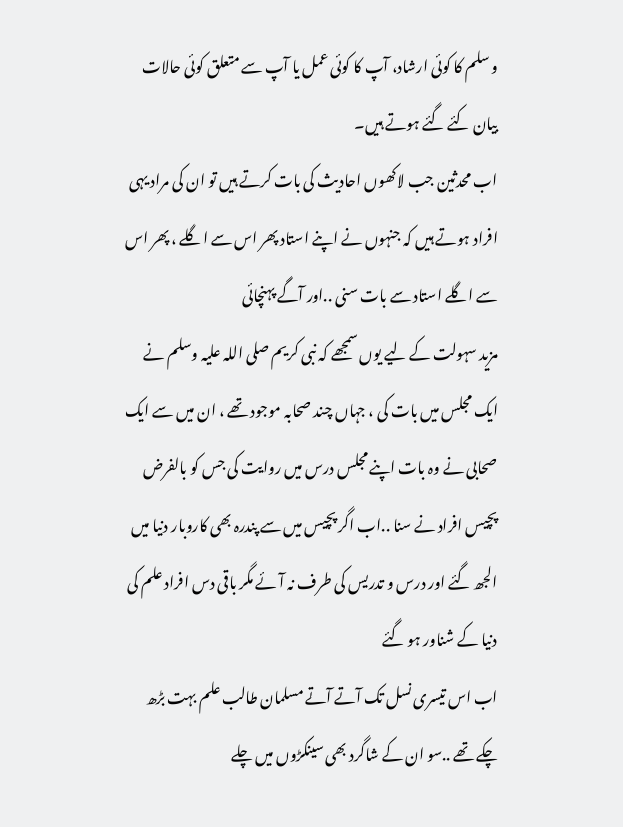و سلم کا کوئی ارشاد، آپ کا کوئی عمل یا آپ سے متعلق کوئی حالات بیان کئے گئے ہوتے ہیں۔
اب محدثین جب لاکھوں احادیث کی بات کرتے ہیں تو ان کی مراد یہی افراد ہوتے ہیں کہ جنہوں نے اپنے استاد پھر اس سے اگلے ، پھر اس سے اگلے استاد سے بات سنی ..اور آگے پہنچائی
مزید سہولت کے لیے یوں سمجھے کہ نبی کریم صلی اللہ علیہ وسلم نے ایک مجلس میں بات کی ، جہاں چند صحابہ موجود تھے ، ان میں سے ایک صحابی نے وہ بات اپنے مجلس درس میں روایت کی جس کو بالفرض پچیس افراد نے سنا ..اب اگر پچیس میں سے پندرہ بھی کاروبار دنیا میں الجھ گئے اور درس و تدریس کی طرف نہ آئے مگر باقی دس افراد علم کی دنیا کے شناور ہو گئے
اب اس تیسری نسل تک آتے آتے مسلمان طالب علم بہت بڑھ چکے تھے ..سو ان کے شاگرد بھی سینکڑوں میں چلے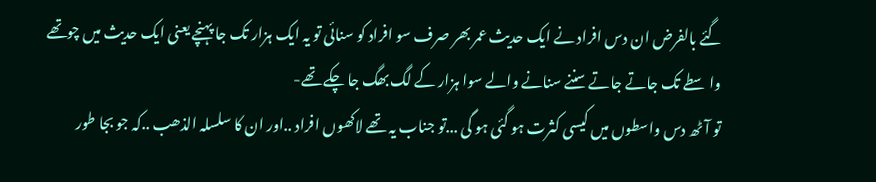گئے بالفرض ان دس افراد نے ایک حدیث عمر بھر صرف سو افراد کو سنائی تو یہ ایک ہزار تک جا پہنچے یعنی ایک حدیث میں چوتھے واسطے تک جاتے جاتے سننے سنانے والے سوا ہزار کے لگ بھگ جا چکے تھے-
تو آٹھ دس واسطوں میں کیسی کثرت ہو گئی ہو گی ...تو جناب یہ تھے لاکھوں افراد ..اور ان کا سلسلہ الذھب ..کہ جو بجا طور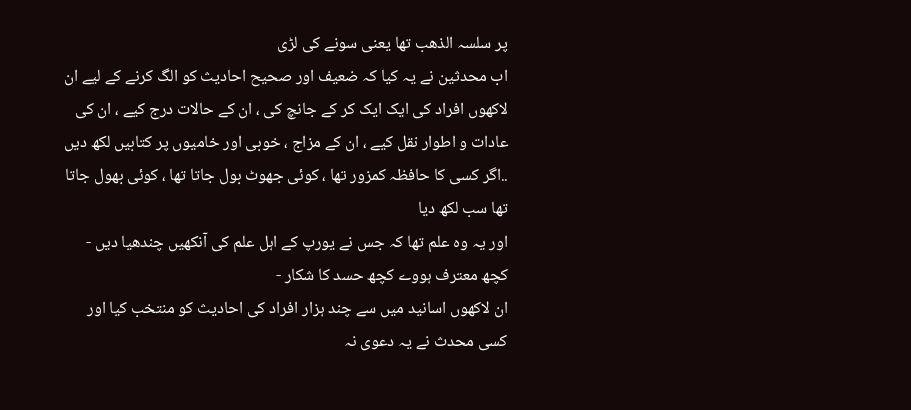پر سلسہ الذھب تھا یعنی سونے کی لڑی
اب محدثین نے یہ کیا کہ ضعیف اور صحیح احادیث کو الگ کرنے کے لیے ان لاکھوں افراد کی ایک ایک کر کے جانچ کی ، ان کے حالات درج کیے ، ان کی عادات و اطوار نقل کیے ، ان کے مزاج ، خوبی اور خامیوں پر کتابیں لکھ دیں ..اگر کسی کا حافظہ کمزور تھا ، کوئی جھوٹ بول جاتا تھا ، کوئی بھول جاتا تھا سب لکھ دیا
اور یہ وہ علم تھا کہ جس نے یورپ کے اہل علم کی آنکھیں چندھیا دیں - کچھ معترف ہووے کچھ حسد کا شکار -
ان لاکھوں اسانید میں سے چند ہزار افراد کی احادیث کو منتخب کیا اور کسی محدث نے یہ دعوی نہ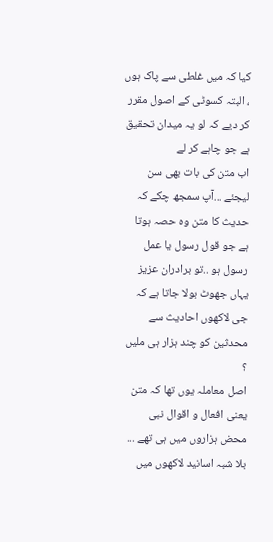کیا کہ میں غلطی سے پاک ہوں ، البتہ کسوٹی کے اصول مقرر کر دیے کہ لو یہ میدان تحقیق ہے جو چاہے کر لے
اب متن کی بات بھی سن لیجئے ...آپ سمجھ چکے کہ حدیث کا متن وہ حصہ ہوتا ہے جو قول رسول یا عمل رسول ہو ..تو برادران عزیز یہاں جھوٹ بولا جاتا ہے کہ جی لاکھوں احادیث سے محدثین کو چند ہزار ہی ملیں ؟
اصل معاملہ یوں تھا کہ متن یعنی افعال و اقوال نبی محض ہزاروں میں ہی تھے ... بلا شبہ اسانید لاکھوں میں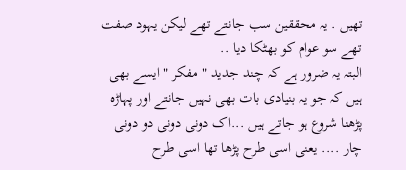تھیں . یہ محققین سب جانتے تھے لیکن یہود صفت تھے سو عوام کو بھٹکا دیا ..
البتہ یہ ضرور ہے کہ چند جدید " مفکر " ایسے بھی ہیں کہ جو یہ بنیادی بات بھی نہیں جانتے اور پہاڑہ پڑھنا شروع ہو جاتے ہیں ...اک دونی دونی دو دونی چار .... یعنی اسی طرح پڑھا تھا اسی طرح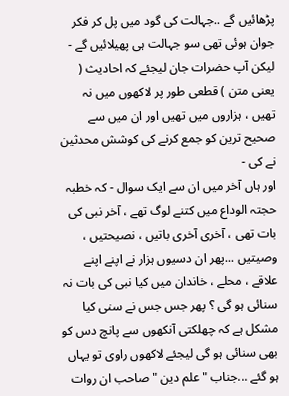پڑھائیں گے ..جہالت کی گود میں پل کر فکر جوان ہوئی تھی سو جہالت ہی پھیلائیں گے -
لیکن آپ حضرات جان لیجئے کہ احادیث ( یعنی متن ) قطعی طور پر لاکھوں میں نہ تھیں ، ہزاروں میں تھیں اور ان میں سے صحیح ترین کو جمع کرنے کی کوشش محدثین نے کی -
اور ہاں آخر میں ان سے ایک سوال - کہ خطبہ حجتہ الوداع میں کتنے لوگ تھے ، آخر نبی کی بات تھی ، آخری آخری باتیں ، نصیحتیں ، وصیتیں ...پھر ان دسیوں ہزار نے اپنے اپنے علاقے ، محلے ، خاندان میں کیا نبی کی بات نہ سنائی ہو گی ؟ پھر جس جس نے سنی کیا مشکل ہے کہ چھلکتی آنکھوں سے پانچ دس کو بھی سنائی ہو گی لیجئے لاکھوں راوی تو یہاں ہو گئے ...جناب "علم دین " صاحب ان روات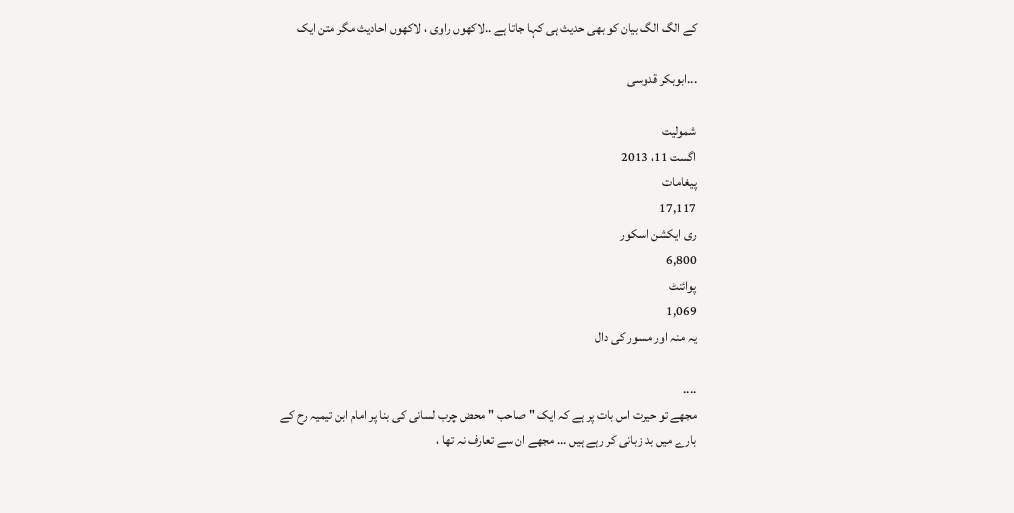کے الگ الگ بیان کو بھی حدیث ہی کہا جاتا ہے ..لاکھوں راوی ، لاکھوں احادیث مگر متن ایک

...ابوبکر قدوسی

شمولیت
اگست 11، 2013
پیغامات
17,117
ری ایکشن اسکور
6,800
پوائنٹ
1,069
یہ منہ اور مسور کی دال

....
مجھے تو حیرت اس بات پر ہے کہ ایک " صاحب " محض چرب لسانی کی بنا پر امام ابن تیمیہ رح کے بارے میں بد زبانی کر رہے ہیں ... مجھے ان سے تعارف نہ تھا ،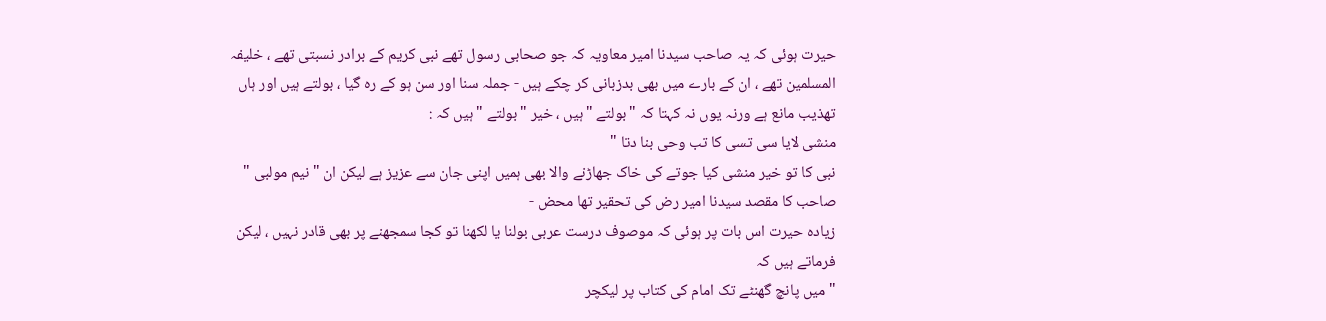حیرت ہوئی کہ یہ صاحب سیدنا امیر معاویہ کہ جو صحابی رسول تھے نبی کریم کے برادر نسبتی تھے ، خلیفہ المسلمین تھے ، ان کے بارے میں بھی بدزبانی کر چکے ہیں - جملہ سنا اور سن ہو کے رہ گیا ، بولتے ہیں اور ہاں تھذیب مانع ہے ورنہ یوں نہ کہتا کہ "بولتے "ہیں ، خیر "بولتے " ہیں کہ :
منشی لایا سی تسی کا تب وحی بنا دتا "
نبی کا تو خیر منشی کیا جوتے کی خاک جھاڑنے والا بھی ہمیں اپنی جان سے عزیز ہے لیکن ان "نیم مولبی " صاحب کا مقصد سیدنا امیر رض کی تحقیر تھا محض -
زیادہ حیرت اس بات پر ہوئی کہ موصوف درست عربی بولنا یا لکھنا تو کجا سمجھنے پر بھی قادر نہیں ، لیکن فرماتے ہیں کہ
" میں پانچ گھنٹے تک امام کی کتاب پر لیکچر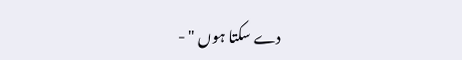دے سکتا ہوں " -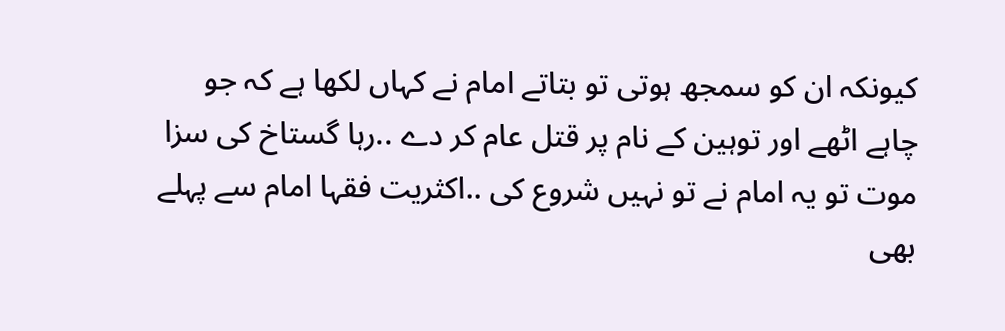کیونکہ ان کو سمجھ ہوتی تو بتاتے امام نے کہاں لکھا ہے کہ جو چاہے اٹھے اور توہین کے نام پر قتل عام کر دے ..رہا گستاخ کی سزا موت تو یہ امام نے تو نہیں شروع کی ..اکثریت فقہا امام سے پہلے بھی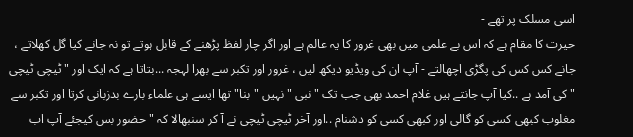اسی مسلک پر تھے -
حیرت کا مقام ہے کہ اس بے علمی میں بھی غرور کا یہ عالم ہے اور اگر چار لفظ پڑھنے کے قابل ہوتے تو نہ جانے کیا گل کھلاتے ، جانے کس کس کی پگڑی اچھالتے - آپ ان کی ویڈیو دیکھ لیں ، غرور اور تکبر سے بھرا لہجہ ...بتاتا ہے کہ ایک اور " ٹیچی ٹیچی " کی آمد ہے ..کیا آپ جانتے ہیں غلام احمد بھی جب تک "نبی " نہیں "بنا" تھا ایسے ہی علماء بارے بدزبانی کرتا اور تکبر سے مغلوب کبھی کسی کو گالی اور کبھی کسی کو دشنام ..اور آخر ٹیچی ٹیچی نے آ کر سنبھالا کہ "حضور بس کیجئے آپ اب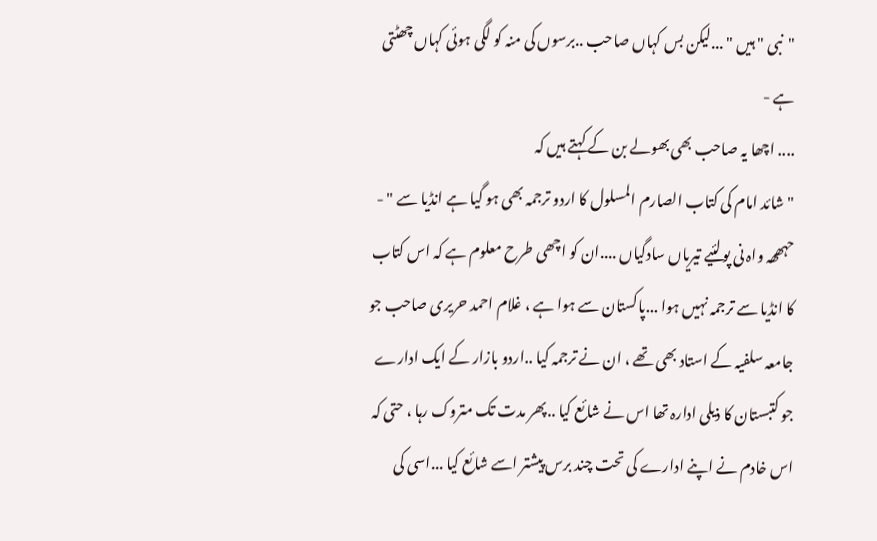"نبی " ہیں " ...لیکن بس کہاں صاحب ..برسوں کی منہ کو لگی ہوئی کہاں چھٹتی ہے -
.... اچھا یہ صاحب بھی بھولے بن کے کہتے ہیں کہ
" شائد امام کی کتاب الصارم المسلول کا اردو ترجمہ بھی ہو گیا ہے انڈیا سے " -
حہھھہ واہ نی پولئیے تیریاں سادگیاں ....ان کو اچھی طرح معلوم ہے کہ اس کتاب کا انڈیا سے ترجمہ نہیں ہوا ...پاکستان سے ہوا ہے ، غلام احمد حریری صاحب جو جامعہ سلفیہ کے استاد بھی تھے ، ان نے ترجمہ کیا ..اردو بازار کے ایک ادارے جو کتبستان کا ذیلی ادارہ تھا اس نے شائع کیا ..پھر مدت تک متروک رہا ، حتی کہ اس خادم نے اپنے ادارے کی تحت چند برس پیشتر اسے شائع کیا ...اسی کی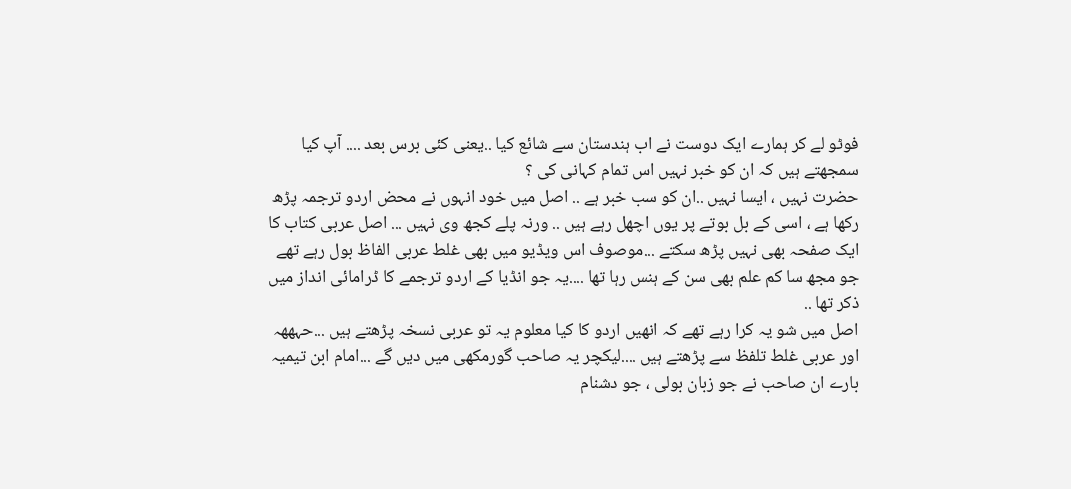فوٹو لے کر ہمارے ایک دوست نے اب ہندستان سے شائع کیا ..یعنی کئی برس بعد .... آپ کیا سمجھتے ہیں کہ ان کو خبر نہیں اس تمام کہانی کی ؟
حضرت نہیں ، ایسا نہیں ..ان کو سب خبر ہے .. اصل میں خود انہوں نے محض اردو ترجمہ پڑھ رکھا ہے ، اسی کے بل بوتے پر یوں اچھل رہے ہیں .. ورنہ پلے کجھ وی نہیں ... اصل عربی کتاب کا ایک صفحہ بھی نہیں پڑھ سکتے ...موصوف اس ویڈیو میں بھی غلط عربی الفاظ بول رہے تھے جو مجھ سا کم علم بھی سن کے ہنس رہا تھا ....یہ جو انڈیا کے اردو ترجمے کا ڈرامائی انداز میں ذکر تھا ..
اصل میں شو یہ کرا رہے تھے کہ انھیں اردو کا کیا معلوم یہ تو عربی نسخہ پڑھتے ہیں ...حہھھہ اور عربی غلط تلفظ سے پڑھتے ہیں ....لیکچر یہ صاحب گورمکھی میں دیں گے ...امام ابن تیمیہ بارے ان صاحب نے جو زبان بولی ، جو دشنام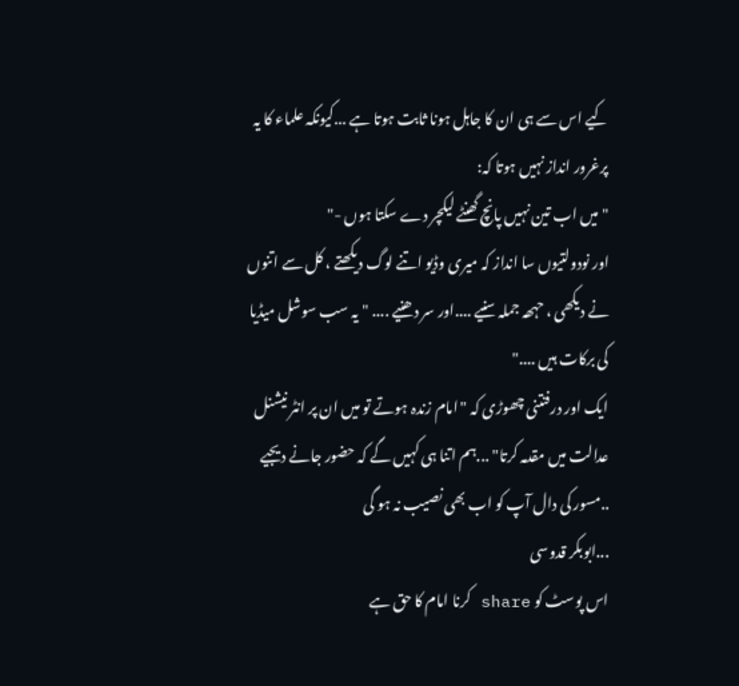کیے اس سے ہی ان کا جاہل ہونا ثابت ہوتا ہے ...کیونکہ علماء کا یہ پرغرور انداز نہیں ہوتا کہ:
"میں اب تین نہیں پانچ گھنٹے لیکچر دے سکتا ہوں -"
اور نودولتیوں سا انداز کہ میری وڈیو اتنے لوگ دیکھتے ، کل سے اتنوں نے دیکھی ، حہھہ جملہ سنیے ....اور سر دھنیے .... "یہ سب سوشل میڈیا کی برکات ہیں ...."
ایک اور درفنتنی چھوڑی کہ "امام زندہ ہوتے تو میں ان پر انٹر نیشنل عدالت میں مقدمہ کرتا" ...ہم اتنا ہی کہیں گے کہ حضور جانے دیجیے ..مسور کی دال آپ کو اب بھی نصیب نہ ہو گی
...ابوبکر قدوسی
اس پوسٹ کو share کرنا امام کا حق ہے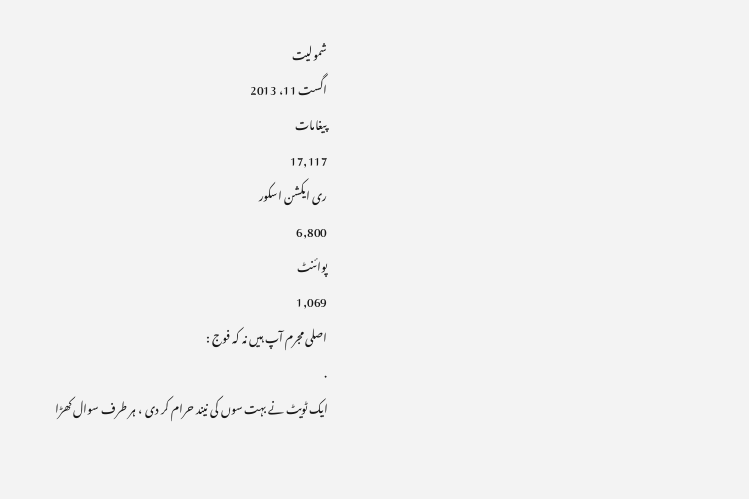شمولیت
اگست 11، 2013
پیغامات
17,117
ری ایکشن اسکور
6,800
پوائنٹ
1,069
اصلی مجرم آپ ہیں نہ کہ فوج :
.
ایک ٹویٹ نے بہت سوں کی نیند حرام کر دی ، ہر طرف سوال کھڑا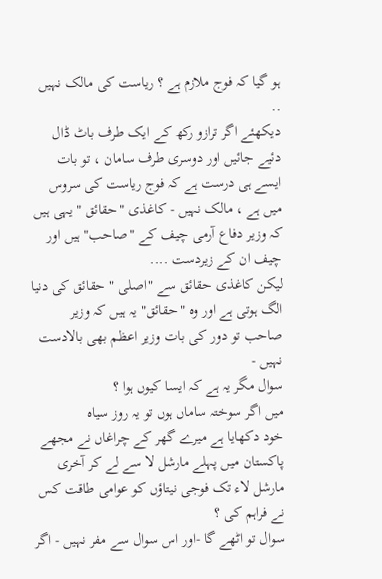ہو گیا کہ فوج ملازم ہے ؟ ریاست کی مالک نہیں ..
دیکھئے اگر ترازو رکھ کے ایک طرف باٹ ڈال دئیے جائیں اور دوسری طرف سامان ، تو بات ایسے ہی درست ہے کہ فوج ریاست کی سروس میں ہے ، مالک نہیں - کاغذی "حقائق " یہی ہیں کہ وزیر دفاع آرمی چیف کے "صاحب" ہیں اور چیف ان کے زیردست ....
لیکن کاغذی حقائق سے "اصلی " حقائق کی دنیا الگ ہوتی ہے اور وہ "حقائق" یہ ہیں کہ وزیر صاحب تو دور کی بات وزیر اعظم بھی بالادست نہیں -
سوال مگر یہ ہے کہ ایسا کیوں ہوا ؟
میں اگر سوختہ ساماں ہوں تو یہ روز سیاہ
خود دکھایا ہے میرے گھر کے چراغاں نے مجھے
پاکستان میں پہلے مارشل لا سے لے کر آخری مارشل لاء تک فوجی نیتاؤں کو عوامی طاقت کس نے فراہم کی ؟
سوال تو اٹھے گا -اور اس سوال سے مفر نہیں - اگر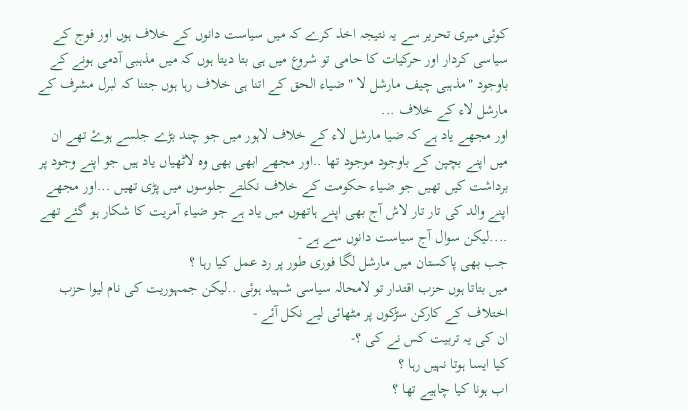کوئی میری تحریر سے یہ نتیجہ اخذ کرے کہ میں سیاست دانوں کے خلاف ہوں اور فوج کے سیاسی کردار اور حرکیات کا حامی تو شروع میں ہی بتا دیتا ہوں کہ میں مذہبی آدمی ہونے کے باوجود "مذہبی چیف مارشل لا " ضیاء الحق کے اتنا ہی خلاف رہا ہوں جتنا کہ لبرل مشرف کے مارشل لاء کے خلاف ...
اور مجھے یاد ہے کہ ضیا مارشل لاء کے خلاف لاہور میں جو چند بڑے جلسے ہوۓ تھے ان میں اپنے بچپن کے باوجود موجود تھا ..اور مجھے ابھی بھی وہ لاٹھیاں یاد ہیں جو اپنے وجود پر برداشت کیں تھیں جو ضیاء حکومت کے خلاف نکلتے جلوسوں میں پڑی تھیں ...اور مجھے اپنے والد کی تار تار لاش آج بھی اپنے ہاتھوں میں یاد ہے جو ضیاء آمریت کا شکار ہو گئے تھے ....لیکن سوال آج سیاست دانوں سے ہے -
جب بھی پاکستان میں مارشل لگا فوری طور پر رد عمل کیا رہا ؟
میں بتاتا ہوں حزب اقتدار تو لامحالہ سیاسی شہید ہوئی ..لیکن جمہوریت کی نام لیوا حزب اختلاف کے کارکن سڑکوں پر مٹھائی لیے نکل آئے -
ان کی یہ تربیت کس نے کی ؟-
کیا ایسا ہوتا نہیں رہا ؟
اب ہونا کیا چاہیے تھا ؟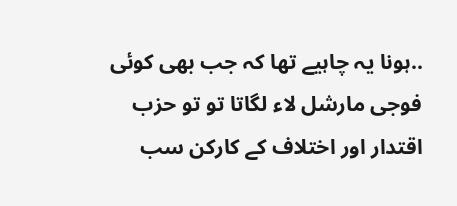..ہونا یہ چاہیے تھا کہ جب بھی کوئی فوجی مارشل لاء لگاتا تو تو حزب اقتدار اور اختلاف کے کارکن سب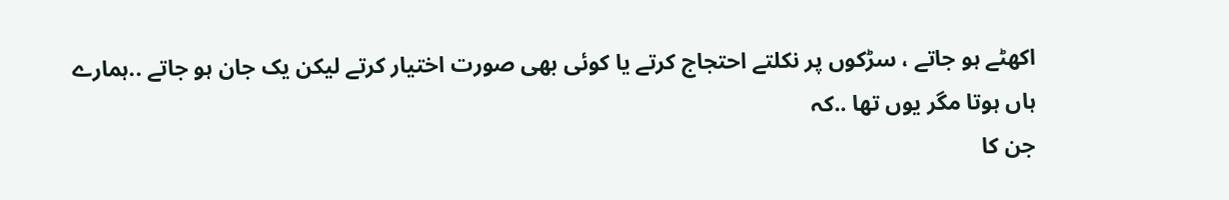اکھٹے ہو جاتے ، سڑکوں پر نکلتے احتجاج کرتے یا کوئی بھی صورت اختیار کرتے لیکن یک جان ہو جاتے ..ہمارے ہاں ہوتا مگر یوں تھا ..کہ
جن کا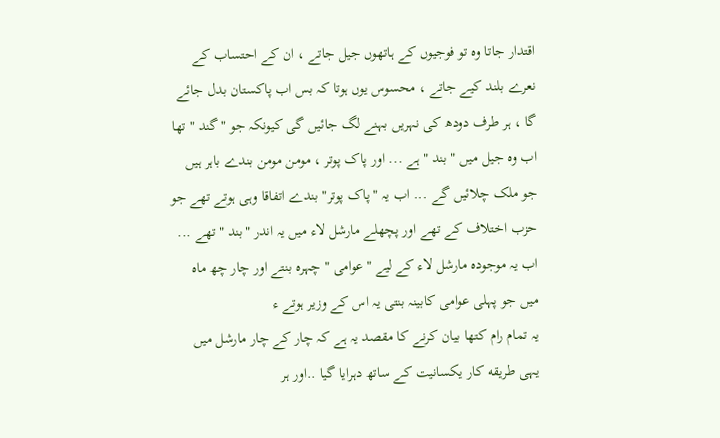اقتدار جاتا وہ تو فوجیوں کے ہاتھوں جیل جاتے ، ان کے احتساب کے نعرے بلند کیے جاتے ، محسوس یوں ہوتا کہ بس اب پاکستان بدل جائے گا ، ہر طرف دودھ کی نہریں بہنے لگ جائیں گی کیونکہ جو "گند " تھا اب وہ جیل میں " بند " ہے ... اور پاک پوتر ، مومن مومن بندے باہر ہیں جو ملک چلائیں گے ... اب یہ "پاک پوتر" بندے اتفاقا وہی ہوتے تھے جو حزب اختلاف کے تھے اور پچھلے مارشل لاء میں یہ اندر "بند " تھے ...
اب یہ موجودہ مارشل لاء کے لیے "عوامی " چہرہ بنتے اور چار چھ ماہ میں جو پہلی عوامی کابینہ بنتی یہ اس کے وزیر ہوتے ء
یہ تمام رام کتھا بیان کرنے کا مقصد یہ ہے کہ چار کے چار مارشل میں یہی طریقه کار یکسانیت کے ساتھ دہرایا گیا ..اور ہر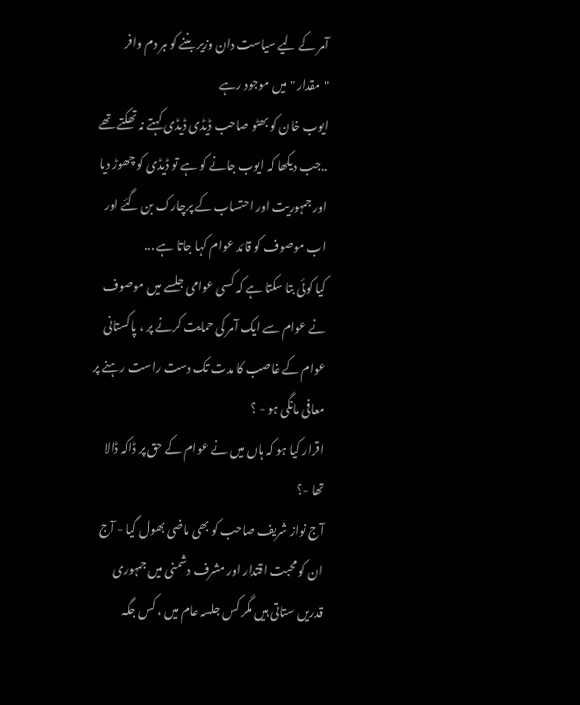آمر کے لیے سیاست دان وزیر بننے کو ہر دم وافر "مقدار " میں موجود رہے
ایوب خان کو بھٹو صاحب ڈیڈی ڈیڈی کہتے نہ تھکتے تھے ..جب دیکھا کہ ایوب جانے کو ہے تو ڈیڈی کو چھوڑ دیا اور جمہوریت اور احتساب کے پرچارک بن گئے اور اب موصوف کو قائد عوام کہا جاتا ہے ...
کیا کوئی بتا سکتا ہے کہ کسی عوامی جلسے میں موصوف نے عوام سے ایک آمر کی حمایت کرنے پر ، پاکستانی عوام کے غاصب کا مدت تک دست راست رہنے پر معافی مانگی ہو - ؟
اقرار کیا ہو کہ ہاں میں نے عوام کے حق پر ڈاکہ ڈالا تھا -؟
آج نواز شریف صاحب کو بھی ماضی بھول گیا - آج ان کو محبت اقتدار اور مشرف دشمنی میں جمہوری قدریں ستاتی ہیں مگر کس جلسہ عام میں ، کس جگہ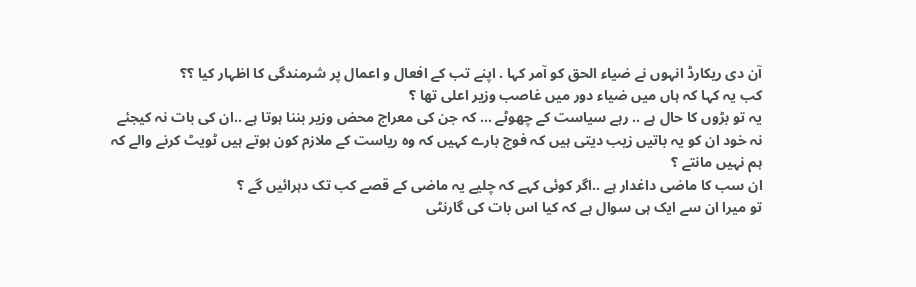آن دی ریکارڈ انہوں نے ضیاء الحق کو آمر کہا . اپنے تب کے افعال و اعمال پر شرمندگی کا اظہار کیا ؟؟
کب یہ کہا کہ ہاں میں ضیاء دور میں غاصب وزیر اعلی تھا ؟
یہ تو بڑوں کا حال ہے .. رہے سیاست کے چھوٹے ... کہ جن کی معراج محض وزیر بننا ہوتا ہے ..ان کی بات نہ کیجئے نہ خود ان کو یہ باتیں زیب دیتی ہیں کہ فوج بارے کہیں کہ وہ ریاست کے ملازم کون ہوتے ہیں ٹویٹ کرنے والے کہ ہم نہیں مانتے ؟
ان سب کا ماضی داغدار ہے ..اگر کوئی کہے کہ چلیے یہ ماضی کے قصے کب تک دہرائیں گے ؟
تو میرا ان سے ایک ہی سوال ہے کہ کیا اس بات کی گارنٹی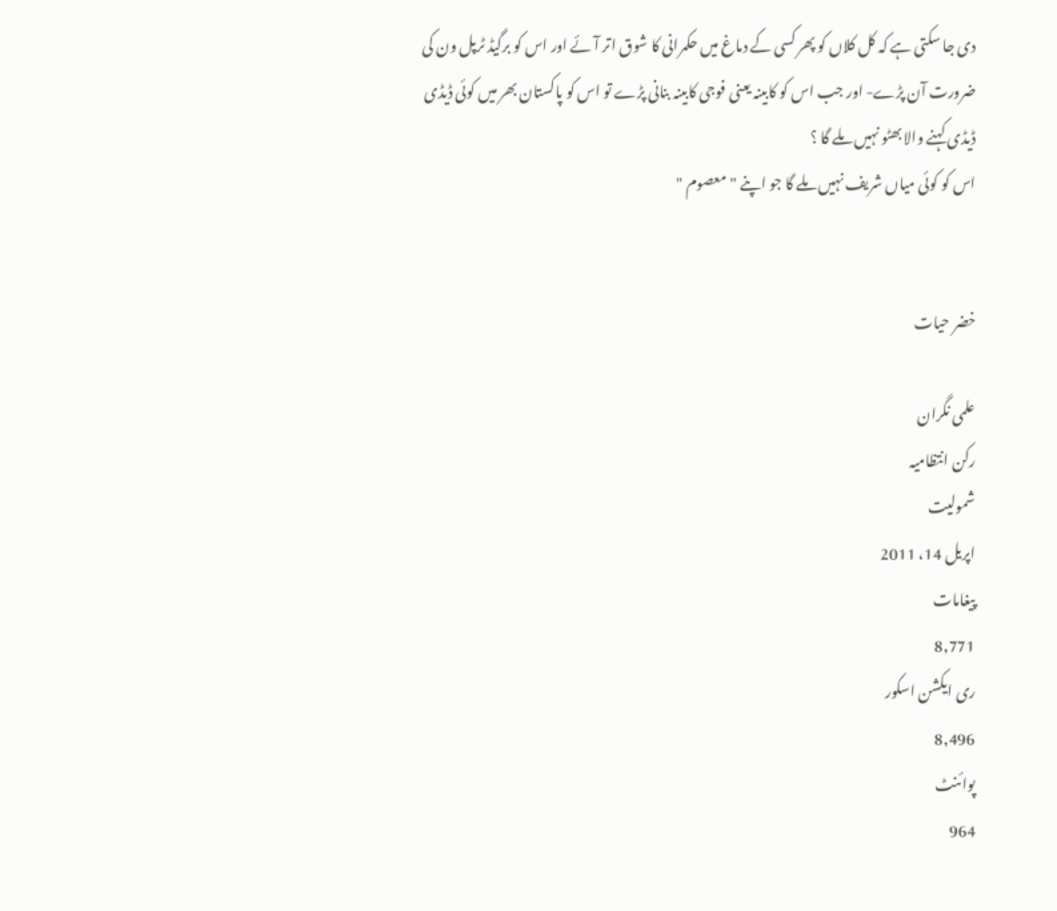دی جا سکتی ہے کہ کل کلاں کو پھر کسی کے دماغ میں حکمرانی کا شوق اتر آئے اور اس کو برگیڈ ٹرپل ون کی ضرورت آن پڑے- اور جب اس کو کابینہ یعنی فوجی کابینہ بنانی پڑے تو اس کو پاکستان بھر میں کوئی ڈیڈی ڈیڈی کہنے والا بھٹو نہیں ملے گا ؟
اس کو کوئی میاں شریف نہیں ملے گا جو اپنے "معصوم "


خضر حیات

علمی نگران
رکن انتظامیہ
شمولیت
اپریل 14، 2011
پیغامات
8,771
ری ایکشن اسکور
8,496
پوائنٹ
964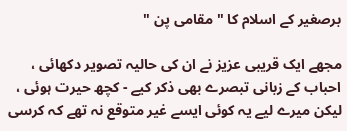برصغیر کے اسلام کا " مقامی پن "

مجھے ایک قریبی عزیز نے ان کی حالیہ تصویر دکھائی ، احباب کے زبانی تبصرے بھی ذکر کیے - کچھ حیرت ہوئی ، لیکن میرے لیے یہ کوئی ایسے غیر متوقع نہ تھے کہ کرسی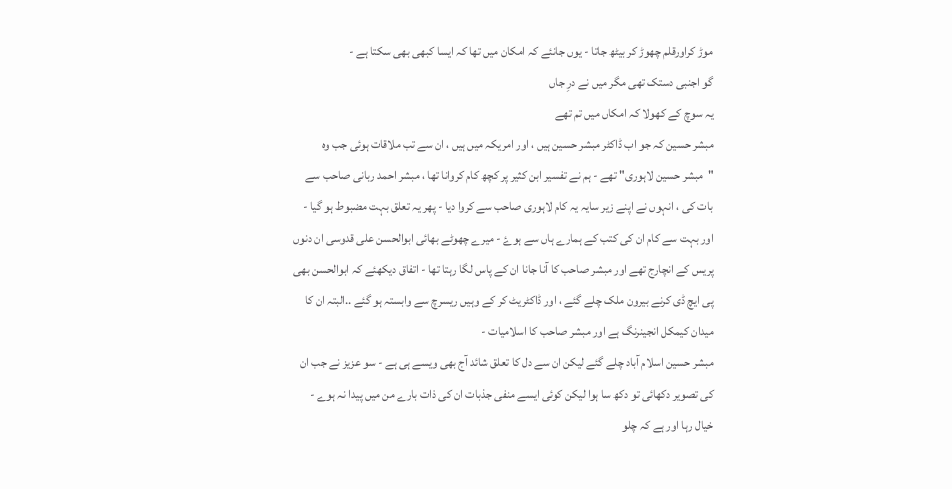موڑ کراورقلم چھوڑ کر بیٹھ جاتا - یوں جانئے کہ امکان میں تھا کہ ایسا کبھی بھی سکتا ہے -
گو اجنبی دستک تھی مگر میں نے درِ جاں
یہ سوچ کے کھولا کہ امکاں میں تم تھے
مبشر حسین کہ جو اب ڈاکٹر مبشر حسین ہیں ، اور امریکہ میں ہیں ، ان سے تب ملاقات ہوئی جب وہ "مبشر حسین لاہوری" تھے - ہم نے تفسیر ابن کثیر پر کچھ کام کروانا تھا ، مبشر احمد ربانی صاحب سے بات کی ، انہوں نے اپنے زیر سایہ یہ کام لاہوری صاحب سے کروا دیا - پھر یہ تعلق بہت مضبوط ہو گیا - اور بہت سے کام ان کی کتب کے ہمارے ہاں سے ہوۓ - میرے چھوٹے بھائی ابوالحسن علی قدوسی ان دنوں پریس کے انچارج تھے اور مبشر صاحب کا آنا جانا ان کے پاس لگا رہتا تھا - اتفاق دیکھئے کہ ابوالحسن بھی پی ایچ ڈی کرنے بیرون ملک چلے گئے ، اور ڈاکٹریٹ کر کے وہیں ریسرچ سے وابستہ ہو گئے ..البتہ ان کا میدان کیمکل انجینرنگ ہے اور مبشر صاحب کا اسلامیات -
مبشر حسین اسلام آباد چلے گئے لیکن ان سے دل کا تعلق شائد آج بھی ویسے ہی ہے - سو عزیز نے جب ان کی تصویر دکھائی تو دکھ سا ہوا لیکن کوئی ایسے منفی جذبات ان کی ذات بارے من میں پیدا نہ ہوے - خیال رہا اور ہے کہ چلو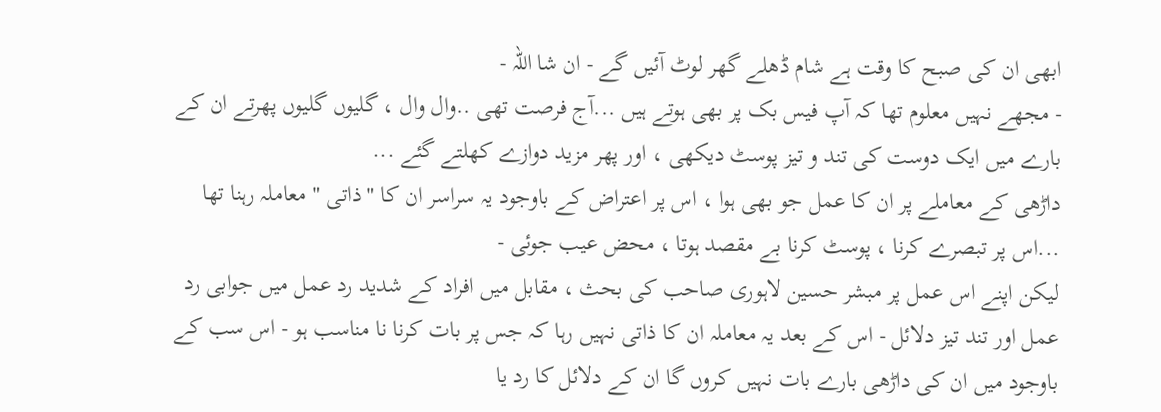ابھی ان کی صبح کا وقت ہے شام ڈھلے گھر لوٹ آئیں گے - ان شا اللہ -
- مجھے نہیں معلوم تھا کہ آپ فیس بک پر بھی ہوتے ہیں ...آج فرصت تھی ..وال وال ، گلیوں گلیوں پھرتے ان کے بارے میں ایک دوست کی تند و تیز پوسٹ دیکھی ، اور پھر مزید دوازے کھلتے گئے ...
داڑھی کے معاملے پر ان کا عمل جو بھی ہوا ، اس پر اعتراض کے باوجود یہ سراسر ان کا "ذاتی " معاملہ رہنا تھا ...اس پر تبصرے کرنا ، پوسٹ کرنا بے مقصد ہوتا ، محض عیب جوئی -
لیکن اپنے اس عمل پر مبشر حسین لاہوری صاحب کی بحث ، مقابل میں افراد کے شدید رد عمل میں جوابی رد عمل اور تند تیز دلائل - اس کے بعد یہ معاملہ ان کا ذاتی نہیں رہا کہ جس پر بات کرنا نا مناسب ہو - اس سب کے باوجود میں ان کی داڑھی بارے بات نہیں کروں گا ان کے دلائل کا رد یا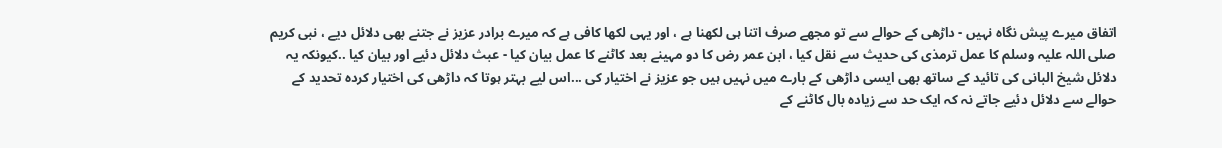اتفاق میرے پیش نگاہ نہیں - داڑھی کے حوالے سے تو مجھے صرف اتنا ہی لکھنا ہے ، اور یہی لکھا کافی ہے کہ میرے برادر عزیز نے جتنے بھی دلائل دیے ، نبی کریم صلی اللہ علیہ وسلم کا عمل ترمذی کی حدیث سے نقل کیا ، ابن عمر رض کا دو مہینے بعد کاٹنے کا عمل بیان کیا - عبث دلائل دئیے اور بیان کیا ..کیونکہ یہ دلائل شیخ البانی کی تائید کے ساتھ بھی ایسی داڑھی کے بارے میں نہیں ہیں جو عزیز نے اختیار کی ...اس لیے بہتر ہوتا کہ داڑھی کی اختیار کردہ تحدید کے حوالے سے دلائل دئیے جاتے نہ کہ ایک حد سے زیادہ بال کاٹنے کے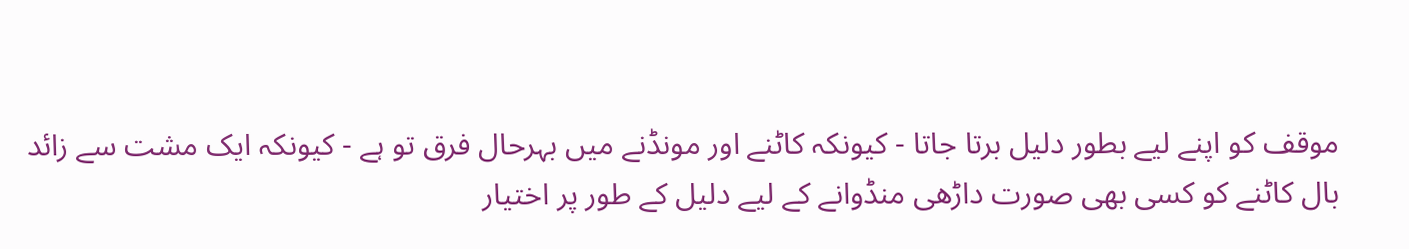موقف کو اپنے لیے بطور دلیل برتا جاتا - کیونکہ کاٹنے اور مونڈنے میں بہرحال فرق تو ہے - کیونکہ ایک مشت سے زائد بال کاٹنے کو کسی بھی صورت داڑھی منڈوانے کے لیے دلیل کے طور پر اختیار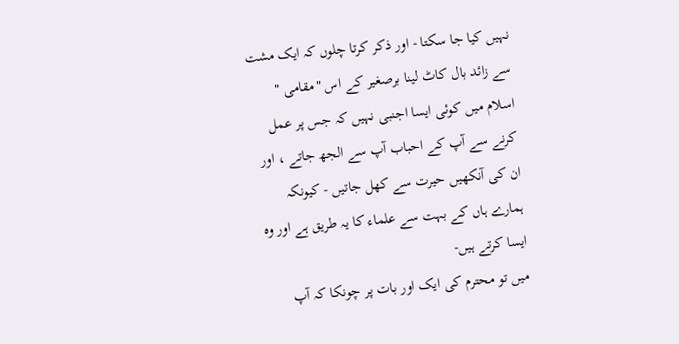نہیں کیا جا سکتا - اور ذکر کرتا چلوں کہ ایک مشت سے زائد بال کاٹ لینا برصغیر کے اس "مقامی " اسلام میں کوئی ایسا اجنبی نہیں کہ جس پر عمل کرنے سے آپ کے احباب آپ سے الجھ جاتے ، اور ان کی آنکھیں حیرت سے کھل جاتیں - کیونکہ ہمارے ہاں کے بہت سے علماء کا یہ طریق ہے اور وہ ایسا کرتے ہیں-
میں تو محترم کی ایک اور بات پر چونکا کہ آپ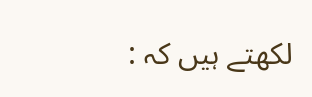لکھتے ہیں کہ :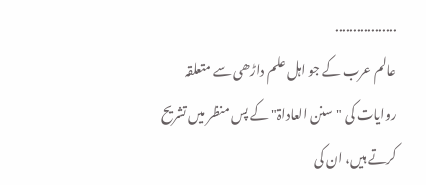.................
عالم عرب کے جو اہل علم داڑھی سے متعلقہ روایات کی "سنن العاداۃ" کے پس منظر میں تشریح کرتے ہیں، ان کی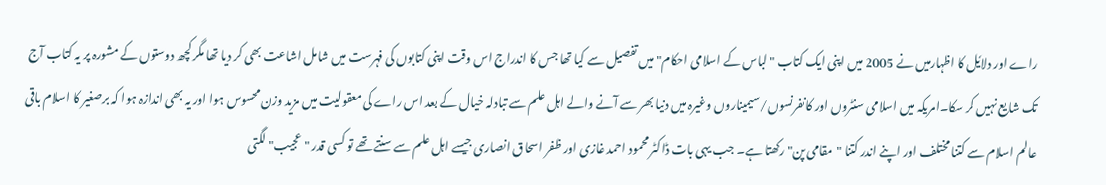راے اور دلایٗل کا اظہارمیں نے 2005 میں اپنی ایک کتاب "لباس کے اسلامی احکام" میں تفصیل سے کیا تھا جس کا اندراج اس وقت اپنی کتابوں کی فہرست میں شامل اشاعت بھی کر دیا تھا مگر کچھ دوستوں کے مشورہ پر یہ کتاب آج تک شایع نہیں کر سکا۔امریکہ میں اسلامی سنٹروں اور کانفرنسوں/سیمیناروں وغیرہ میں دنیا بھر سے آنے والے اہل علم سے تبادلہ خیال کے بعد اس راے کی معقولیت میں مزید وزن محسوس ہوا اور یہ بھی اندازہ ہوا کہ برصغیر کا اسلام باقی عالم اسلام سے کتنا مختلف اور اپنے اندر کتنا "مقامی پن" رکھتا ہے۔ جب یہی بات ڈاکٹر محمود احمد غازی اور ظفر اسحاق انصاری جیسے اہل علم سے سنتے تھے تو کسی قدر "عجیب" لگتی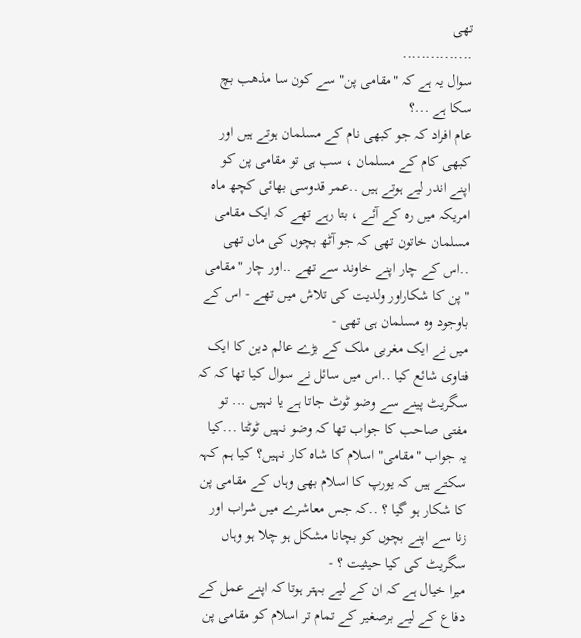تھی
...............
سوال یہ ہے کہ "مقامی پن" سے کون سا مذھب بچ سکا ہے ...؟
عام افراد کہ جو کبھی نام کے مسلمان ہوتے ہیں اور کبھی کام کے مسلمان ، سب ہی تو مقامی پن کو اپنے اندر لیے ہوتے ہیں ..عمر قدوسی بھائی کچھ ماہ امریکہ میں رہ کے آئے ، بتا رہے تھے کہ ایک مقامی مسلمان خاتون تھی کہ جو آٹھ بچوں کی ماں تھی ..اس کے چار اپنے خاوند سے تھے ..اور چار "مقامی " پن کا شکاراور ولدیت کی تلاش میں تھے - اس کے باوجود وہ مسلمان ہی تھی -
میں نے ایک مغربی ملک کے بڑے عالم دین کا ایک فتاوی شائع کیا ..اس میں سائل نے سوال کیا تھا کہ کہ سگریٹ پینے سے وضو ٹوٹ جاتا ہے یا نہیں ... تو مفتی صاحب کا جواب تھا کہ وضو نہیں ٹوٹتا ...کیا یہ جواب "مقامی" اسلام کا شاہ کار نہیں؟ کیا ہم کہہ سکتے ہیں کہ یورپ کا اسلام بھی وہاں کے مقامی پن کا شکار ہو گیا ؟ ..کہ جس معاشرے میں شراب اور زنا سے اپنے بچوں کو بچانا مشکل ہو چلا ہو وہاں سگریٹ کی کیا حیثیت ؟ -
میرا خیال ہے کہ ان کے لیے بہتر ہوتا کہ اپنے عمل کے دفاع کے لیے برصغیر کے تمام تر اسلام کو مقامی پن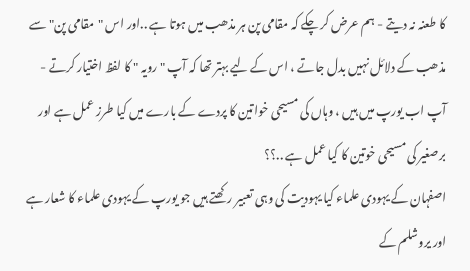کا طعنہ نہ دیتے - ہم عرض کر چکے کہ مقامی پن ہر مذھب میں ہوتا ہے ..اور اس "مقامی پن" سے مذھب کے دلائل نہیں بدل جاتے ، اس کے لیے بہتر تھا کہ آپ " رویہ " کا لفظ اختیار کرتے -
آپ اب یورپ میں ہیں ، وہاں کی مسیحی خواتین کا پردے کے بارے میں کیا طرز عمل ہے اور برصغیر کی مسیحی خوتین کا کیا عمل ہے ..؟؟
اصفہان کے یہودی علماء کیا یہودیت کی وہی تعبیر رکھتے ہیں جو یورپ کے یہودی علماء کا شعار ہے اور یروشلم کے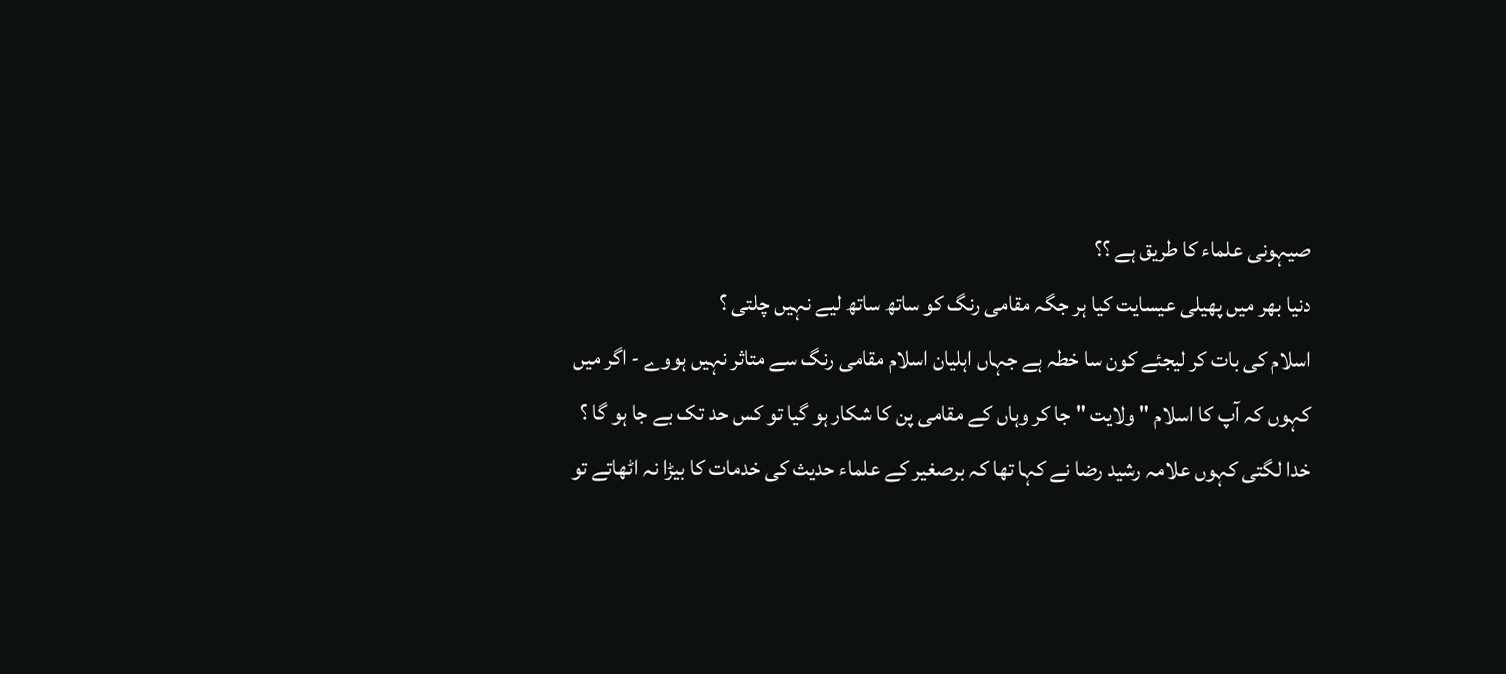صیہونی علماء کا طریق ہے ؟؟
دنیا بھر میں پھیلی عیسایت کیا ہر جگہ مقامی رنگ کو ساتھ ساتھ لیے نہیں چلتی ؟
اسلام کی بات کر لیجئے کون سا خطہ ہے جہاں اہلیان اسلام مقامی رنگ سے متاثر نہیں ہووے - اگر میں کہوں کہ آپ کا اسلام " ولایت " جا کر وہاں کے مقامی پن کا شکار ہو گیا تو کس حد تک بے جا ہو گا ؟
خدا لگتی کہوں علامہ رشید رضا نے کہا تھا کہ برصغیر کے علماء حدیث کی خدمات کا بیڑا نہ اٹھاتے تو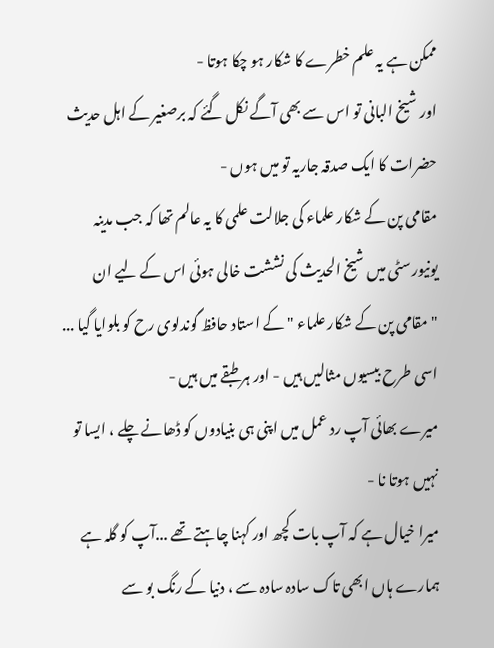ممکن ہے یہ علم خطرے کا شکار ہو چکا ہوتا -
اور شیخ البانی تو اس سے بھی آگے نکل گئے کہ برصغیر کے اہل حدیث حضرات کا ایک صدقہ جاریہ تو میں ہوں -
مقامی پن کے شکار علماء کی جلالت علمی کا یہ عالم تھا کہ جب مدینہ یونیورسٹی میں شیخ الحدیث کی نششت خالی ہوئی اس کے لیے ان "مقامی پن کے شکار علماء " کے استاد حافظ گوندلوی رح کو بلوایا گیا ...
اسی طرح بیسیوں مثالیں ہیں - اور ہر طبقے میں ہیں -
میرے بھائی آپ رد عمل میں اپنی ہی بنیادوں کو ڈھانے چلے ، ایسا تو نہیں ہوتا نا -
میرا خیال ہے کہ آپ بات کچھ اور کہنا چاہتے تھے ...آپ کو گلہ ہے ہمارے ہاں ابھی تاک سادہ سادہ سے ، دنیا کے رنگ بو سے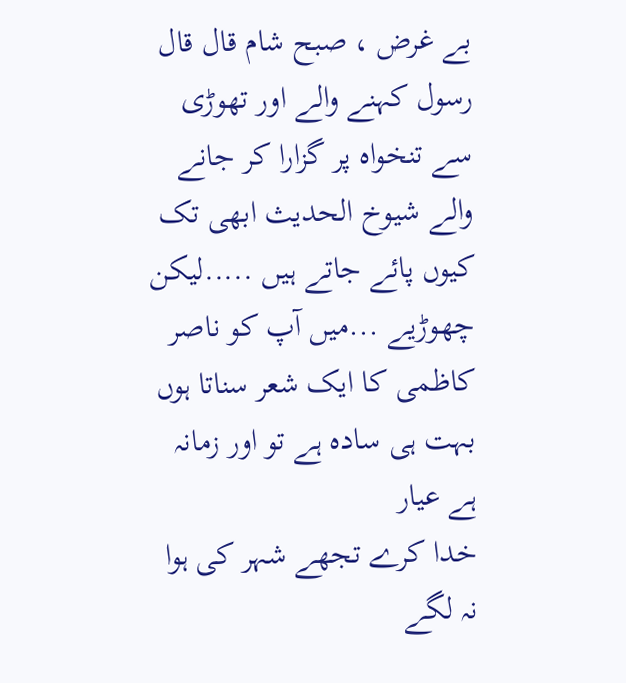بے غرض ، صبح شام قال قال رسول کہنے والے اور تھوڑی سے تنخواہ پر گزارا کر جانے والے شیوخ الحدیث ابھی تک کیوں پائے جاتے ہیں .....لیکن چھوڑیے ...میں آپ کو ناصر کاظمی کا ایک شعر سناتا ہوں
بہت ہی سادہ ہے تو اور زمانہ ہے عیار
خدا کرے تجھے شہر کی ہوا نہ لگے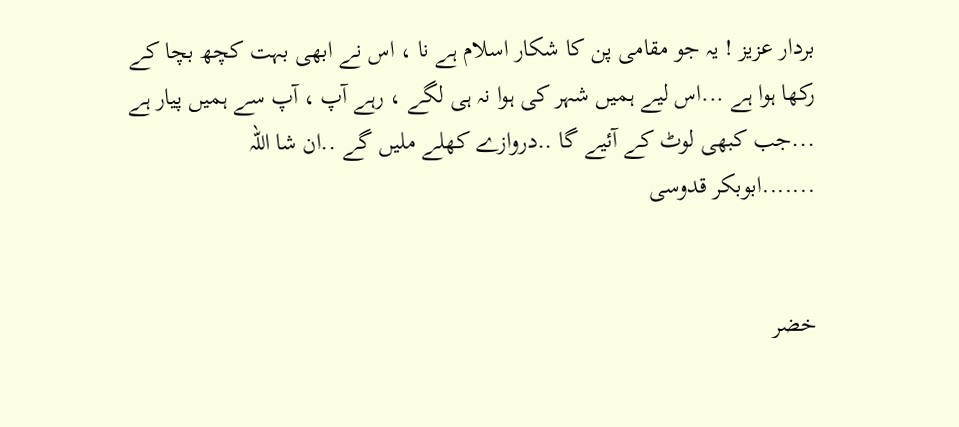بردار عزیز ! یہ جو مقامی پن کا شکار اسلام ہے نا ، اس نے ابھی بہت کچھ بچا کے رکھا ہوا ہے ...اس لیے ہمیں شہر کی ہوا نہ ہی لگے ، رہے آپ ، آپ سے ہمیں پیار ہے ...جب کبھی لوٹ کے آئیے گا ..دروازے کھلے ملیں گے ..ان شا اللہ
.......ابوبکر قدوسی


خضر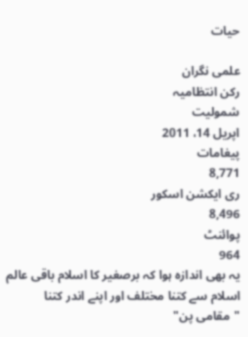حیات

علمی نگران
رکن انتظامیہ
شمولیت
اپریل 14، 2011
پیغامات
8,771
ری ایکشن اسکور
8,496
پوائنٹ
964
یہ بھی اندازہ ہوا کہ برصغیر کا اسلام باقی عالم اسلام سے کتنا مختلف اور اپنے اندر کتنا "مقامی پن"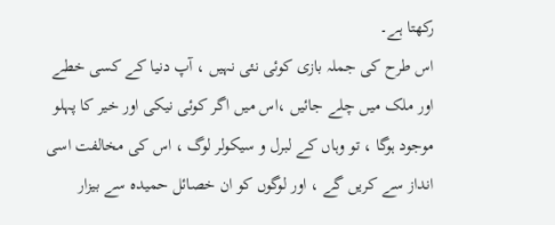رکھتا ہے۔
اس طرح کی جملہ بازی کوئی نئی نہیں ، آپ دنیا کے کسی خطے اور ملک میں چلے جائیں ،اس میں اگر کوئی نیکی اور خیر کا پہلو موجود ہوگا ، تو وہاں کے لبرل و سیکولر لوگ ، اس کی مخالفت اسی انداز سے کریں گے ، اور لوگوں کو ان خصائل حمیدہ سے بیزار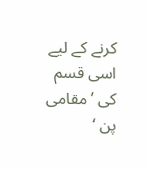کرنے کے لیے اسی قسم کی ’ مقامی پن ‘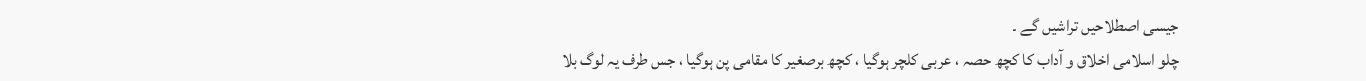جیسی اصطلاحیں تراشیں گے ۔
چلو اسلامی اخلاق و آداب کا کچھ حصہ ، عربی کلچر ہوگیا ، کچھ برصغیر کا مقامی پن ہوگیا ، جس طرف یہ لوگ بلا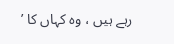رہے ہیں ، وہ کہاں کا ’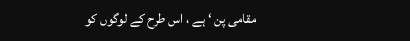مقامی پن ‘ ہے ، اس طرح کے لوگوں کو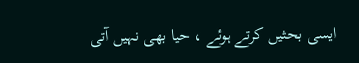ایسی بحثیں کرتے ہوئے ، حیا بھی نہیں آتی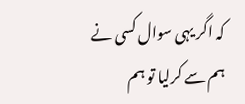کہ اگر یہی سوال کسی نے ہم سے کرلیا تو ہم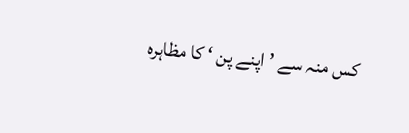کس منہ سے ’ اپنے پن ‘ کا مظاہرہ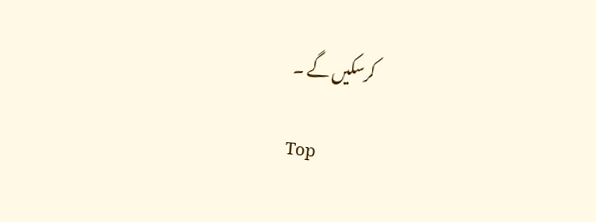کرسکیں گے ۔

Top